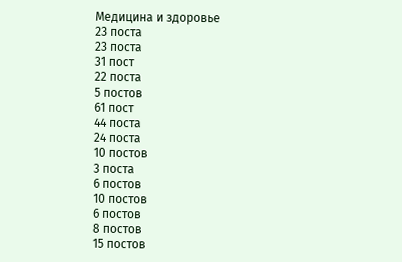Медицина и здоровье
23 поста
23 поста
31 пост
22 поста
5 постов
61 пост
44 поста
24 поста
10 постов
3 поста
6 постов
10 постов
6 постов
8 постов
15 постов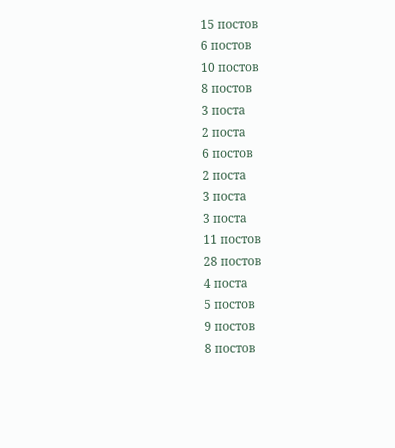15 постов
6 постов
10 постов
8 постов
3 поста
2 поста
6 постов
2 поста
3 поста
3 поста
11 постов
28 постов
4 поста
5 постов
9 постов
8 постов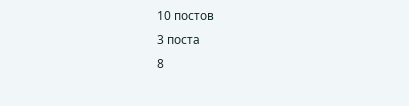10 постов
3 поста
8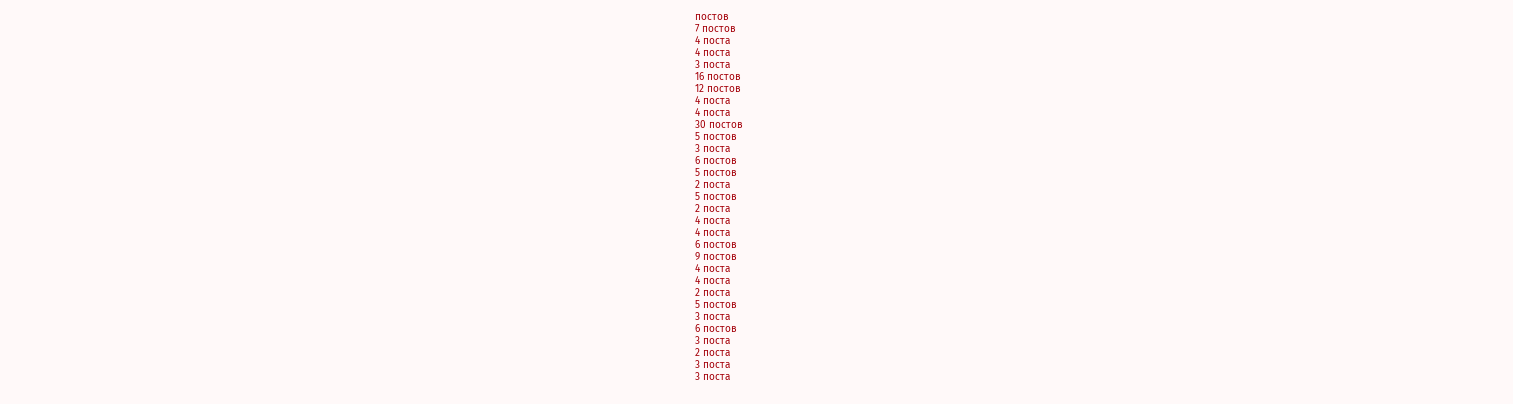постов
7 постов
4 поста
4 поста
3 поста
16 постов
12 постов
4 поста
4 поста
30 постов
5 постов
3 поста
6 постов
5 постов
2 поста
5 постов
2 поста
4 поста
4 поста
6 постов
9 постов
4 поста
4 поста
2 поста
5 постов
3 поста
6 постов
3 поста
2 поста
3 поста
3 поста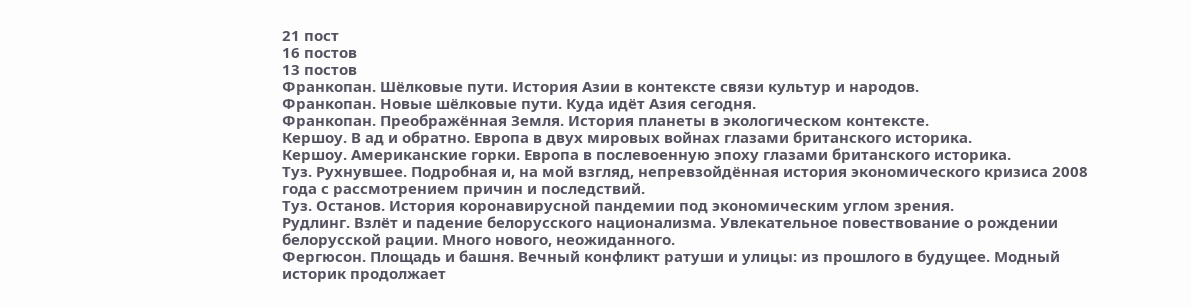21 пост
16 постов
13 постов
Франкопан. Шёлковые пути. История Азии в контексте связи культур и народов.
Франкопан. Новые шёлковые пути. Куда идёт Азия сегодня.
Франкопан. Преображённая Земля. История планеты в экологическом контексте.
Кершоу. В ад и обратно. Европа в двух мировых войнах глазами британского историка.
Кершоу. Американские горки. Европа в послевоенную эпоху глазами британского историка.
Туз. Рухнувшее. Подробная и, на мой взгляд, непревзойдённая история экономического кризиса 2008 года с рассмотрением причин и последствий.
Туз. Останов. История коронавирусной пандемии под экономическим углом зрения.
Рудлинг. Взлёт и падение белорусского национализма. Увлекательное повествование о рождении белорусской рации. Много нового, неожиданного.
Фергюсон. Площадь и башня. Вечный конфликт ратуши и улицы: из прошлого в будущее. Модный историк продолжает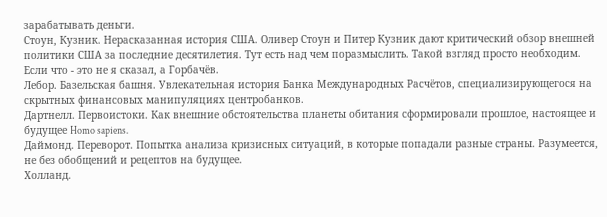зарабатывать деньги.
Стоун, Кузник. Нерасказанная история США. Оливер Стоун и Питер Кузник дают критический обзор внешней политики США за последние десятилетия. Тут есть над чем поразмыслить. Такой взгляд просто необходим. Если что - это не я сказал, а Горбачёв.
Лебор. Базельская башня. Увлекательная история Банка Международных Расчётов, специализирующегося на скрытных финансовых манипуляциях центробанков.
Дартнелл. Первоистоки. Как внешние обстоятельства планеты обитания сформировали прошлое, настоящее и будущее Homo sapiens.
Даймонд. Переворот. Попытка анализа кризисных ситуаций, в которые попадали разные страны. Разумеется, не без обобщений и рецептов на будущее.
Холланд.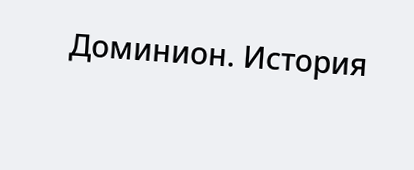Доминион. История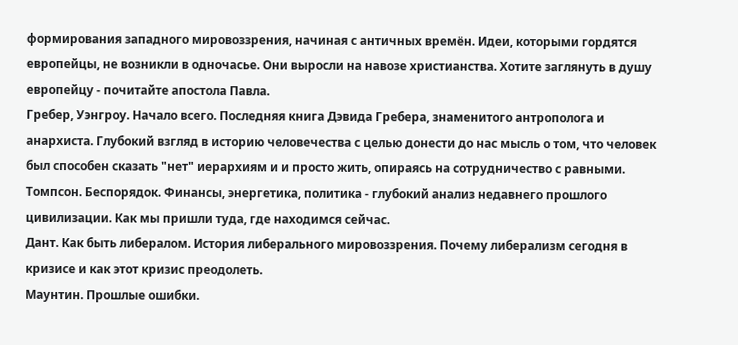формирования западного мировоззрения, начиная с античных времён. Идеи, которыми гордятся европейцы, не возникли в одночасье. Они выросли на навозе христианства. Хотите заглянуть в душу европейцу - почитайте апостола Павла.
Гребер, Уэнгроу. Начало всего. Последняя книга Дэвида Гребера, знаменитого антрополога и анархиста. Глубокий взгляд в историю человечества с целью донести до нас мысль о том, что человек был способен сказать "нет" иерархиям и и просто жить, опираясь на сотрудничество с равными.
Томпсон. Беспорядок. Финансы, энергетика, политика - глубокий анализ недавнего прошлого цивилизации. Как мы пришли туда, где находимся сейчас.
Дант. Как быть либералом. История либерального мировоззрения. Почему либерализм сегодня в кризисе и как этот кризис преодолеть.
Маунтин. Прошлые ошибки.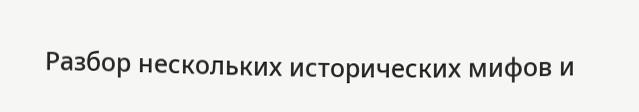Разбор нескольких исторических мифов и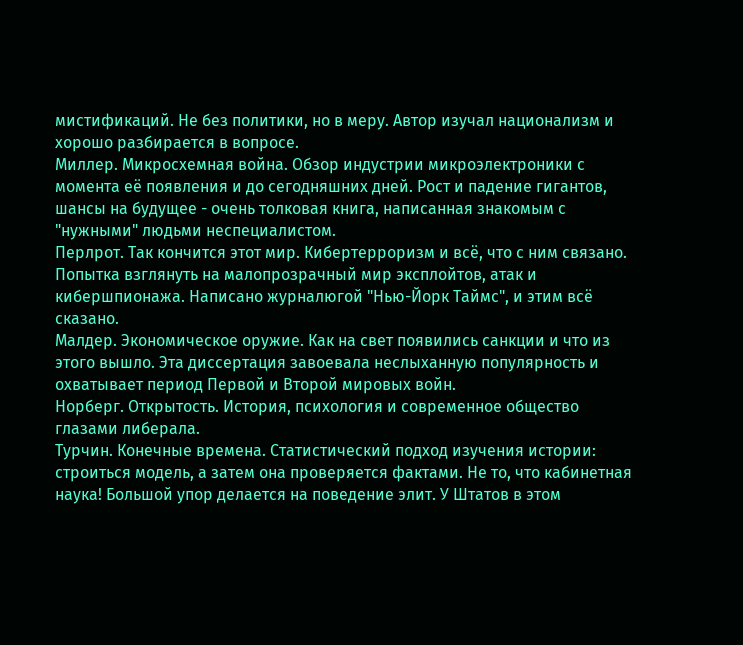мистификаций. Не без политики, но в меру. Автор изучал национализм и хорошо разбирается в вопросе.
Миллер. Микросхемная война. Обзор индустрии микроэлектроники с момента её появления и до сегодняшних дней. Рост и падение гигантов, шансы на будущее - очень толковая книга, написанная знакомым с "нужными" людьми неспециалистом.
Перлрот. Так кончится этот мир. Кибертерроризм и всё, что с ним связано. Попытка взглянуть на малопрозрачный мир эксплойтов, атак и кибершпионажа. Написано журналюгой "Нью-Йорк Таймс", и этим всё сказано.
Малдер. Экономическое оружие. Как на свет появились санкции и что из этого вышло. Эта диссертация завоевала неслыханную популярность и охватывает период Первой и Второй мировых войн.
Норберг. Открытость. История, психология и современное общество глазами либерала.
Турчин. Конечные времена. Статистический подход изучения истории: строиться модель, а затем она проверяется фактами. Не то, что кабинетная наука! Большой упор делается на поведение элит. У Штатов в этом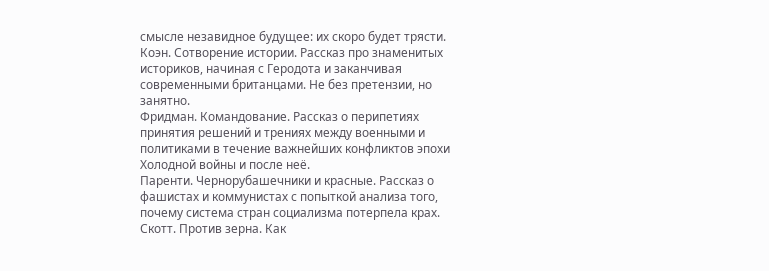смысле незавидное будущее: их скоро будет трясти.
Коэн. Сотворение истории. Рассказ про знаменитых историков, начиная с Геродота и заканчивая современными британцами. Не без претензии, но занятно.
Фридман. Командование. Рассказ о перипетиях принятия решений и трениях между военными и политиками в течение важнейших конфликтов эпохи Холодной войны и после неё.
Паренти. Чернорубашечники и красные. Рассказ о фашистах и коммунистах с попыткой анализа того, почему система стран социализма потерпела крах.
Скотт. Против зерна. Как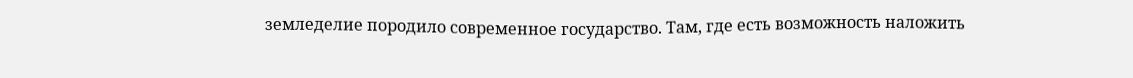земледелие породило современное государство. Там, где есть возможность наложить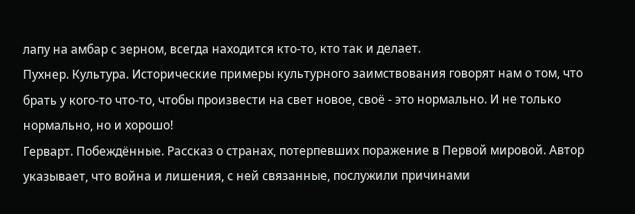лапу на амбар с зерном, всегда находится кто-то, кто так и делает.
Пухнер. Культура. Исторические примеры культурного заимствования говорят нам о том, что брать у кого-то что-то, чтобы произвести на свет новое, своё - это нормально. И не только нормально, но и хорошо!
Герварт. Побеждённые. Рассказ о странах, потерпевших поражение в Первой мировой. Автор указывает, что война и лишения, с ней связанные, послужили причинами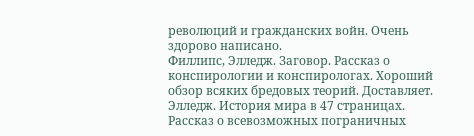революций и гражданских войн. Очень здорово написано.
Филлипс, Элледж. Заговор. Рассказ о конспирологии и конспирологах. Хороший обзор всяких бредовых теорий. Доставляет.
Элледж. История мира в 47 страницах. Рассказ о всевозможных пограничных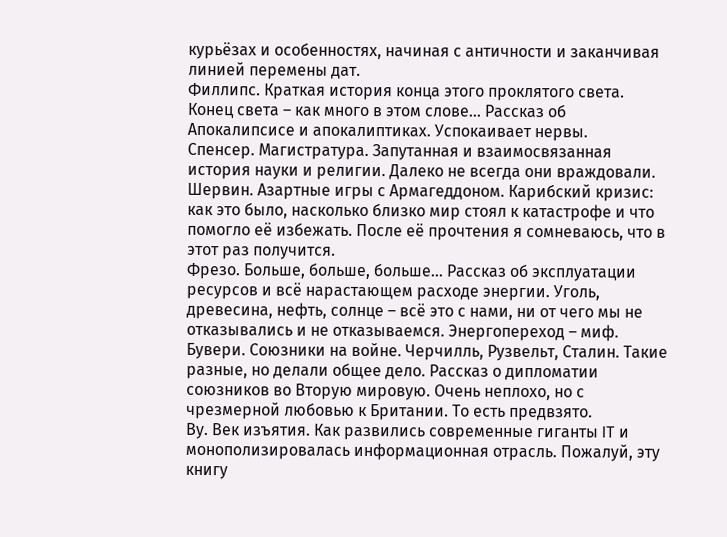курьёзах и особенностях, начиная с античности и заканчивая линией перемены дат.
Филлипс. Краткая история конца этого проклятого света. Конец света – как много в этом слове… Рассказ об Апокалипсисе и апокалиптиках. Успокаивает нервы.
Спенсер. Магистратура. Запутанная и взаимосвязанная история науки и религии. Далеко не всегда они враждовали.
Шервин. Азартные игры с Армагеддоном. Карибский кризис: как это было, насколько близко мир стоял к катастрофе и что помогло её избежать. После её прочтения я сомневаюсь, что в этот раз получится.
Фрезо. Больше, больше, больше… Рассказ об эксплуатации ресурсов и всё нарастающем расходе энергии. Уголь, древесина, нефть, солнце – всё это с нами, ни от чего мы не отказывались и не отказываемся. Энергопереход – миф.
Бувери. Союзники на войне. Черчилль, Рузвельт, Сталин. Такие разные, но делали общее дело. Рассказ о дипломатии союзников во Вторую мировую. Очень неплохо, но с чрезмерной любовью к Британии. То есть предвзято.
Ву. Век изъятия. Как развились современные гиганты IT и монополизировалась информационная отрасль. Пожалуй, эту книгу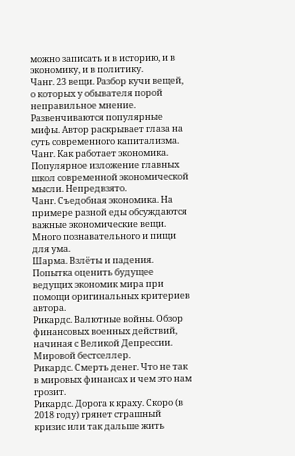можно записать и в историю, и в экономику, и в политику.
Чанг. 23 вещи. Разбор кучи вещей, о которых у обывателя порой неправильное мнение. Развенчиваются популярные мифы. Автор раскрывает глаза на суть современного капитализма.
Чанг. Как работает экономика. Популярное изложение главных школ современной экономической мысли. Непредвзято.
Чанг. Съедобная экономика. На примере разной еды обсуждаются важные экономические вещи. Много познавательного и пищи для ума.
Шарма. Взлёты и падения. Попытка оценить будущее ведущих экономик мира при помощи оригинальных критериев автора.
Рикардс. Валютные войны. Обзор финансовых военных действий, начиная с Великой Депрессии. Мировой бестселлер.
Рикардс. Смерть денег. Что не так в мировых финансах и чем это нам грозит.
Рикардс. Дорога к краху. Скоро (в 2018 году) грянет страшный кризис или так дальше жить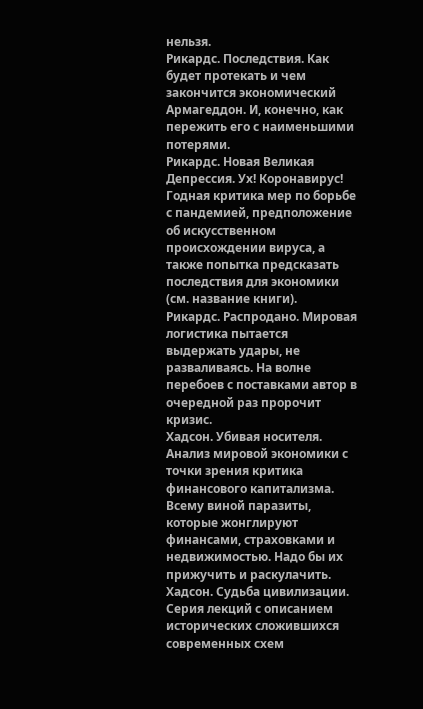нельзя.
Рикардс. Последствия. Как будет протекать и чем закончится экономический Армагеддон. И, конечно, как пережить его с наименьшими потерями.
Рикардс. Новая Великая Депрессия. Ух! Коронавирус! Годная критика мер по борьбе с пандемией, предположение об искусственном происхождении вируса, а также попытка предсказать последствия для экономики (см. название книги).
Рикардс. Распродано. Мировая логистика пытается выдержать удары, не разваливаясь. На волне перебоев с поставками автор в очередной раз пророчит кризис.
Хадсон. Убивая носителя. Анализ мировой экономики с точки зрения критика финансового капитализма. Всему виной паразиты, которые жонглируют финансами, страховками и недвижимостью. Надо бы их прижучить и раскулачить.
Хадсон. Судьба цивилизации. Серия лекций с описанием исторических сложившихся современных схем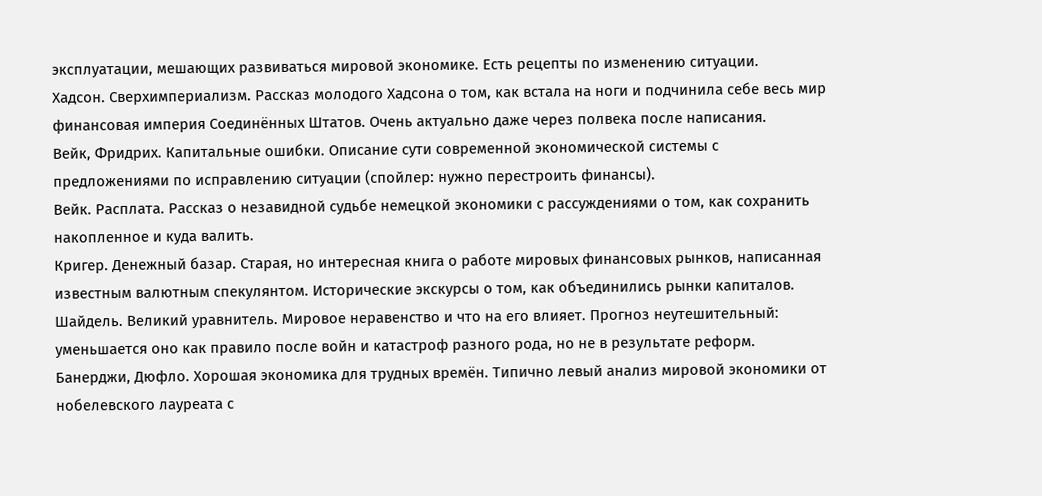эксплуатации, мешающих развиваться мировой экономике. Есть рецепты по изменению ситуации.
Хадсон. Сверхимпериализм. Рассказ молодого Хадсона о том, как встала на ноги и подчинила себе весь мир финансовая империя Соединённых Штатов. Очень актуально даже через полвека после написания.
Вейк, Фридрих. Капитальные ошибки. Описание сути современной экономической системы с предложениями по исправлению ситуации (спойлер: нужно перестроить финансы).
Вейк. Расплата. Рассказ о незавидной судьбе немецкой экономики с рассуждениями о том, как сохранить накопленное и куда валить.
Кригер. Денежный базар. Старая, но интересная книга о работе мировых финансовых рынков, написанная известным валютным спекулянтом. Исторические экскурсы о том, как объединились рынки капиталов.
Шайдель. Великий уравнитель. Мировое неравенство и что на его влияет. Прогноз неутешительный: уменьшается оно как правило после войн и катастроф разного рода, но не в результате реформ.
Банерджи, Дюфло. Хорошая экономика для трудных времён. Типично левый анализ мировой экономики от нобелевского лауреата с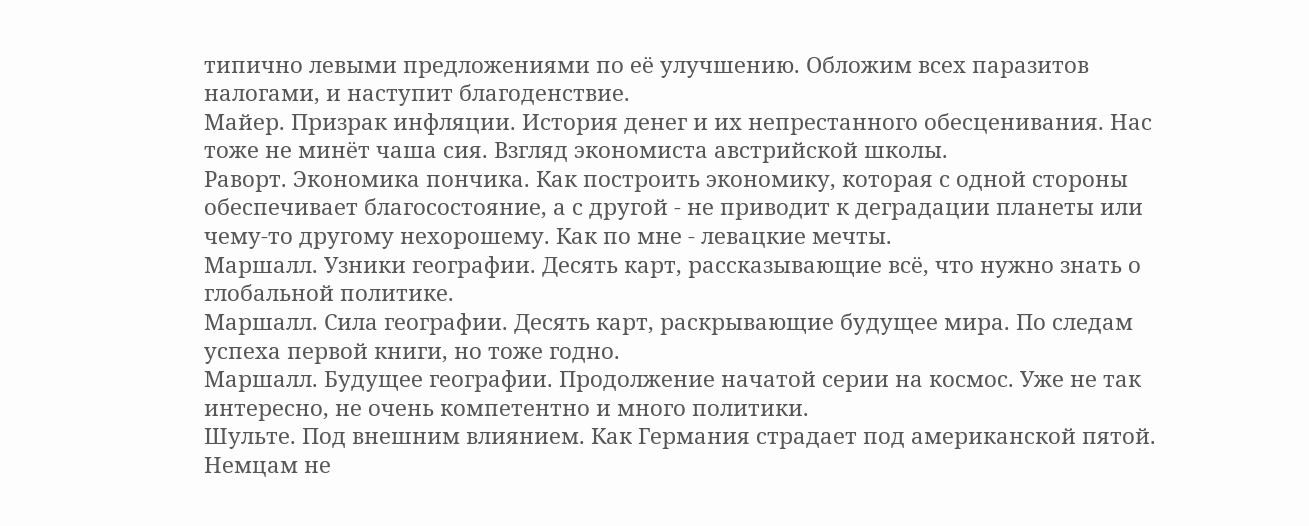типично левыми предложениями по её улучшению. Обложим всех паразитов налогами, и наступит благоденствие.
Майер. Призрак инфляции. История денег и их непрестанного обесценивания. Нас тоже не минёт чаша сия. Взгляд экономиста австрийской школы.
Раворт. Экономика пончика. Как построить экономику, которая с одной стороны обеспечивает благосостояние, а с другой - не приводит к деградации планеты или чему-то другому нехорошему. Как по мне - левацкие мечты.
Маршалл. Узники географии. Десять карт, рассказывающие всё, что нужно знать о глобальной политике.
Маршалл. Сила географии. Десять карт, раскрывающие будущее мира. По следам успеха первой книги, но тоже годно.
Маршалл. Будущее географии. Продолжение начатой серии на космос. Уже не так интересно, не очень компетентно и много политики.
Шульте. Под внешним влиянием. Как Германия страдает под американской пятой. Немцам не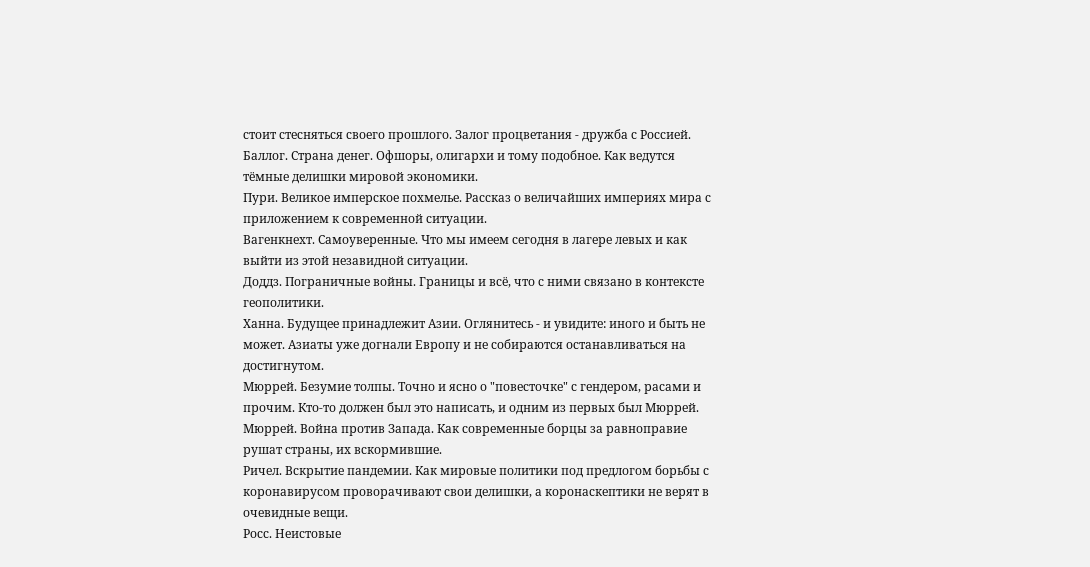стоит стесняться своего прошлого. Залог процветания - дружба с Россией.
Баллог. Страна денег. Офшоры, олигархи и тому подобное. Как ведутся тёмные делишки мировой экономики.
Пури. Великое имперское похмелье. Рассказ о величайших империях мира с приложением к современной ситуации.
Вагенкнехт. Самоуверенные. Что мы имеем сегодня в лагере левых и как выйти из этой незавидной ситуации.
Доддз. Пограничные войны. Границы и всё, что с ними связано в контексте геополитики.
Ханна. Будущее принадлежит Азии. Оглянитесь - и увидите: иного и быть не может. Азиаты уже догнали Европу и не собираются останавливаться на достигнутом.
Мюррей. Безумие толпы. Точно и ясно о "повесточке" с гендером, расами и прочим. Кто-то должен был это написать, и одним из первых был Мюррей.
Мюррей. Война против Запада. Как современные борцы за равноправие рушат страны, их вскормившие.
Ричел. Вскрытие пандемии. Как мировые политики под предлогом борьбы с коронавирусом проворачивают свои делишки, а коронаскептики не верят в очевидные вещи.
Росс. Неистовые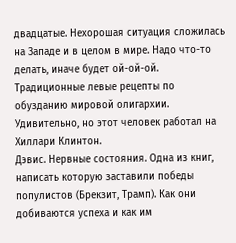двадцатые. Нехорошая ситуация сложилась на Западе и в целом в мире. Надо что-то делать, иначе будет ой-ой-ой. Традиционные левые рецепты по обузданию мировой олигархии. Удивительно, но этот человек работал на Хиллари Клинтон.
Дэвис. Нервные состояния. Одна из книг, написать которую заставили победы популистов (Брекзит, Трамп). Как они добиваются успеха и как им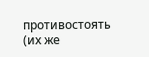противостоять (их же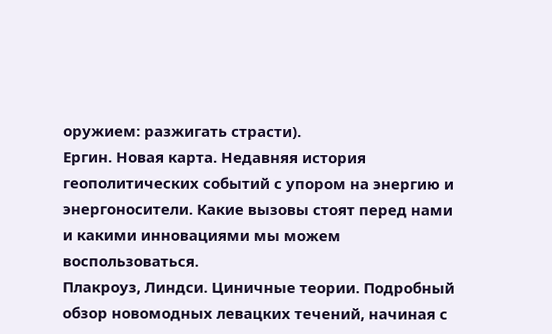оружием: разжигать страсти).
Ергин. Новая карта. Недавняя история геополитических событий с упором на энергию и энергоносители. Какие вызовы стоят перед нами и какими инновациями мы можем воспользоваться.
Плакроуз, Линдси. Циничные теории. Подробный обзор новомодных левацких течений, начиная с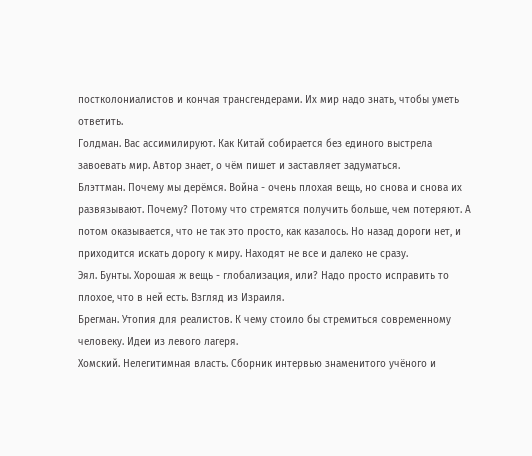постколониалистов и кончая трансгендерами. Их мир надо знать, чтобы уметь ответить.
Голдман. Вас ассимилируют. Как Китай собирается без единого выстрела завоевать мир. Автор знает, о чём пишет и заставляет задуматься.
Блэттман. Почему мы дерёмся. Война - очень плохая вещь, но снова и снова их развязывают. Почему? Потому что стремятся получить больше, чем потеряют. А потом оказывается, что не так это просто, как казалось. Но назад дороги нет, и приходится искать дорогу к миру. Находят не все и далеко не сразу.
Эял. Бунты. Хорошая ж вещь - глобализация, или? Надо просто исправить то плохое, что в ней есть. Взгляд из Израиля.
Брегман. Утопия для реалистов. К чему стоило бы стремиться современному человеку. Идеи из левого лагеря.
Хомский. Нелегитимная власть. Сборник интервью знаменитого учёного и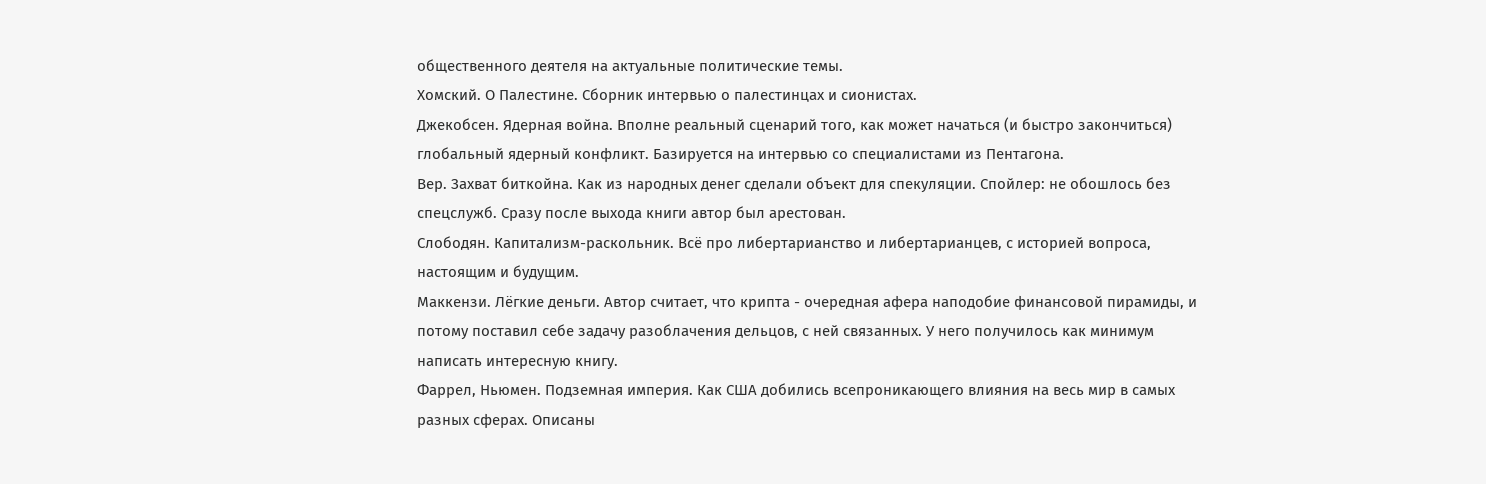общественного деятеля на актуальные политические темы.
Хомский. О Палестине. Сборник интервью о палестинцах и сионистах.
Джекобсен. Ядерная война. Вполне реальный сценарий того, как может начаться (и быстро закончиться) глобальный ядерный конфликт. Базируется на интервью со специалистами из Пентагона.
Вер. Захват биткойна. Как из народных денег сделали объект для спекуляции. Спойлер: не обошлось без спецслужб. Сразу после выхода книги автор был арестован.
Слободян. Капитализм-раскольник. Всё про либертарианство и либертарианцев, с историей вопроса, настоящим и будущим.
Маккензи. Лёгкие деньги. Автор считает, что крипта - очередная афера наподобие финансовой пирамиды, и потому поставил себе задачу разоблачения дельцов, с ней связанных. У него получилось как минимум написать интересную книгу.
Фаррел, Ньюмен. Подземная империя. Как США добились всепроникающего влияния на весь мир в самых разных сферах. Описаны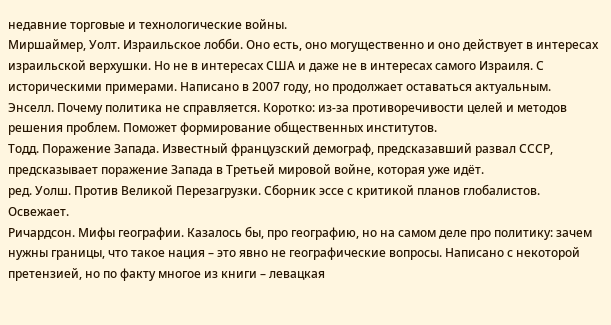недавние торговые и технологические войны.
Миршаймер, Уолт. Израильское лобби. Оно есть, оно могущественно и оно действует в интересах израильской верхушки. Но не в интересах США и даже не в интересах самого Израиля. С историческими примерами. Написано в 2007 году, но продолжает оставаться актуальным.
Энселл. Почему политика не справляется. Коротко: из-за противоречивости целей и методов решения проблем. Поможет формирование общественных институтов.
Тодд. Поражение Запада. Известный французский демограф, предсказавший развал СССР, предсказывает поражение Запада в Третьей мировой войне, которая уже идёт.
ред. Уолш. Против Великой Перезагрузки. Сборник эссе с критикой планов глобалистов. Освежает.
Ричардсон. Мифы географии. Казалось бы, про географию, но на самом деле про политику: зачем нужны границы, что такое нация – это явно не географические вопросы. Написано с некоторой претензией, но по факту многое из книги – левацкая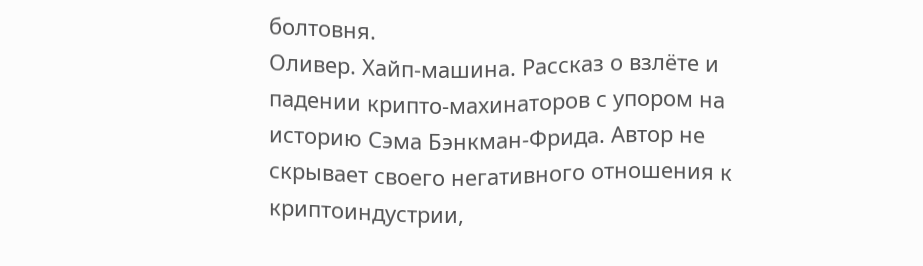болтовня.
Оливер. Хайп-машина. Рассказ о взлёте и падении крипто-махинаторов с упором на историю Сэма Бэнкман-Фрида. Автор не скрывает своего негативного отношения к криптоиндустрии,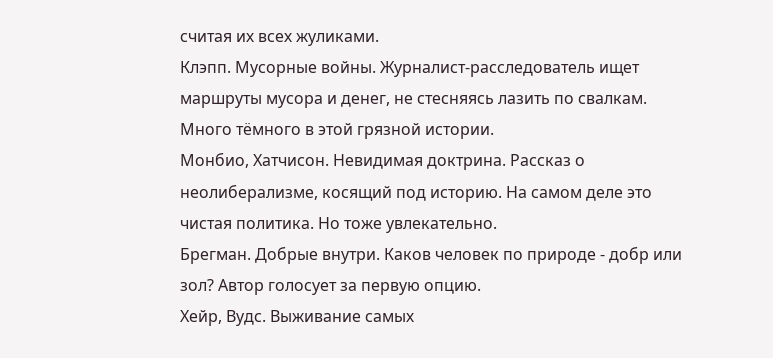считая их всех жуликами.
Клэпп. Мусорные войны. Журналист-расследователь ищет маршруты мусора и денег, не стесняясь лазить по свалкам. Много тёмного в этой грязной истории.
Монбио, Хатчисон. Невидимая доктрина. Рассказ о неолиберализме, косящий под историю. На самом деле это чистая политика. Но тоже увлекательно.
Брегман. Добрые внутри. Каков человек по природе - добр или зол? Автор голосует за первую опцию.
Хейр, Вудс. Выживание самых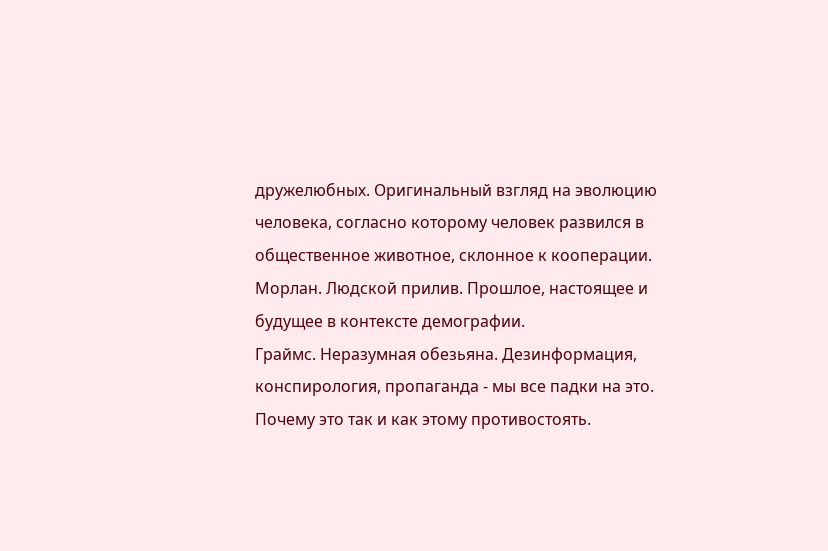дружелюбных. Оригинальный взгляд на эволюцию человека, согласно которому человек развился в общественное животное, склонное к кооперации.
Морлан. Людской прилив. Прошлое, настоящее и будущее в контексте демографии.
Граймс. Неразумная обезьяна. Дезинформация, конспирология, пропаганда - мы все падки на это. Почему это так и как этому противостоять.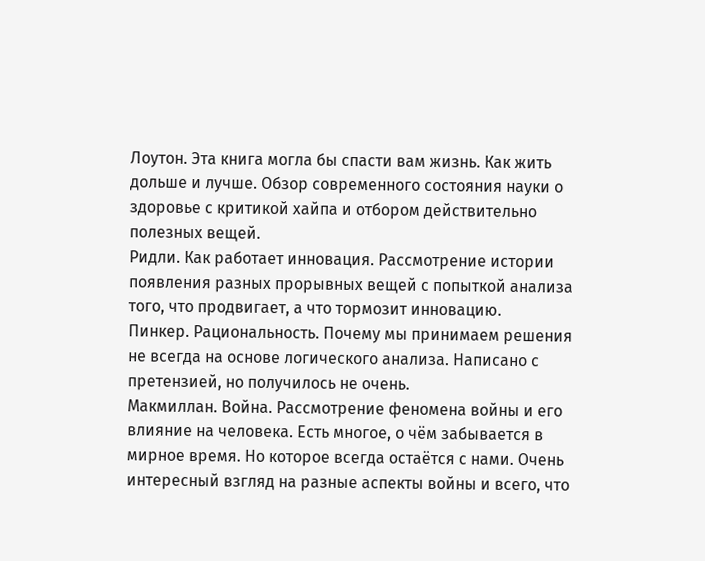Лоутон. Эта книга могла бы спасти вам жизнь. Как жить дольше и лучше. Обзор современного состояния науки о здоровье с критикой хайпа и отбором действительно полезных вещей.
Ридли. Как работает инновация. Рассмотрение истории появления разных прорывных вещей с попыткой анализа того, что продвигает, а что тормозит инновацию.
Пинкер. Рациональность. Почему мы принимаем решения не всегда на основе логического анализа. Написано с претензией, но получилось не очень.
Макмиллан. Война. Рассмотрение феномена войны и его влияние на человека. Есть многое, о чём забывается в мирное время. Но которое всегда остаётся с нами. Очень интересный взгляд на разные аспекты войны и всего, что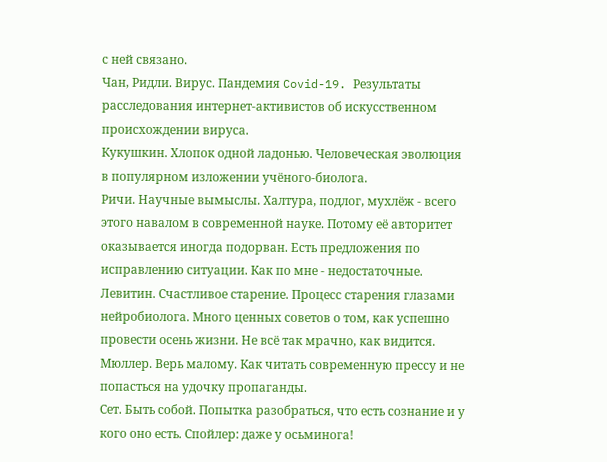с ней связано.
Чан, Ридли. Вирус. Пандемия Covid-19. Результаты расследования интернет-активистов об искусственном происхождении вируса.
Кукушкин. Хлопок одной ладонью. Человеческая эволюция в популярном изложении учёного-биолога.
Ричи. Научные вымыслы. Халтура, подлог, мухлёж - всего этого навалом в современной науке. Потому её авторитет оказывается иногда подорван. Есть предложения по исправлению ситуации. Как по мне - недостаточные.
Левитин. Счастливое старение. Процесс старения глазами нейробиолога. Много ценных советов о том, как успешно провести осень жизни. Не всё так мрачно, как видится.
Мюллер. Верь малому. Как читать современную прессу и не попасться на удочку пропаганды.
Сет. Быть собой. Попытка разобраться, что есть сознание и у кого оно есть. Спойлер: даже у осьминога!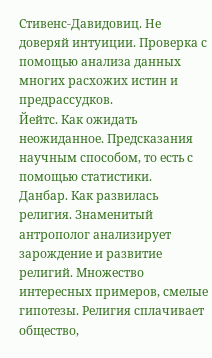Стивенс-Давидовиц. Не доверяй интуиции. Проверка с помощью анализа данных многих расхожих истин и предрассудков.
Йейтс. Как ожидать неожиданное. Предсказания научным способом, то есть с помощью статистики.
Данбар. Как развилась религия. Знаменитый антрополог анализирует зарождение и развитие религий. Множество интересных примеров, смелые гипотезы. Религия сплачивает общество,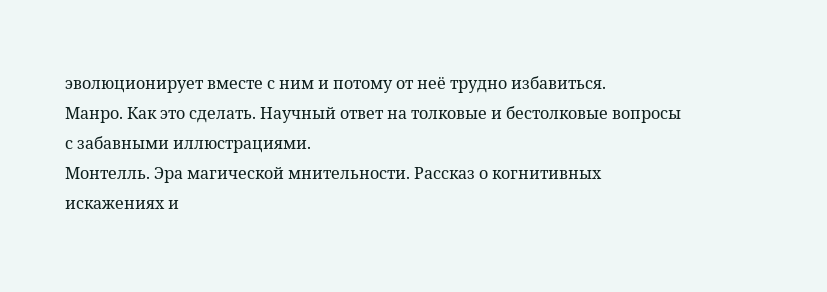эволюционирует вместе с ним и потому от неё трудно избавиться.
Манро. Как это сделать. Научный ответ на толковые и бестолковые вопросы с забавными иллюстрациями.
Монтелль. Эра магической мнительности. Рассказ о когнитивных искажениях и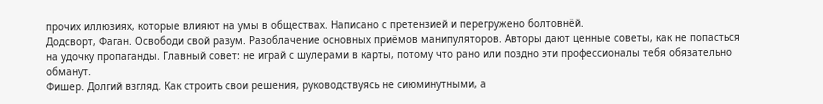прочих иллюзиях, которые влияют на умы в обществах. Написано с претензией и перегружено болтовнёй.
Додсворт, Фаган. Освободи свой разум. Разоблачение основных приёмов манипуляторов. Авторы дают ценные советы, как не попасться на удочку пропаганды. Главный совет: не играй с шулерами в карты, потому что рано или поздно эти профессионалы тебя обязательно обманут.
Фишер. Долгий взгляд. Как строить свои решения, руководствуясь не сиюминутными, а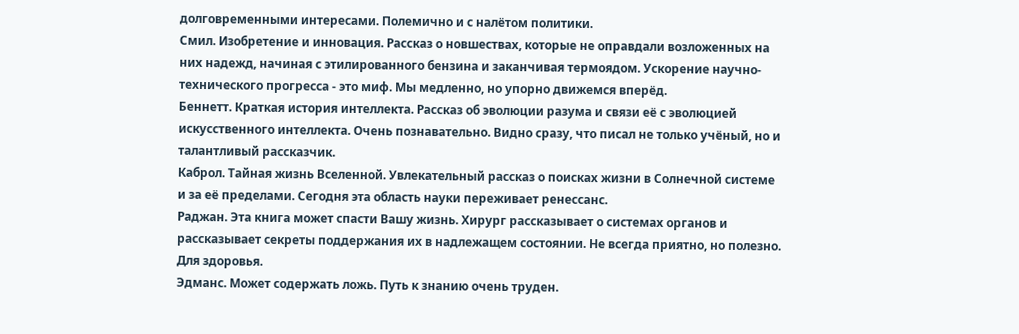долговременными интересами. Полемично и с налётом политики.
Смил. Изобретение и инновация. Рассказ о новшествах, которые не оправдали возложенных на них надежд, начиная с этилированного бензина и заканчивая термоядом. Ускорение научно-технического прогресса - это миф. Мы медленно, но упорно движемся вперёд.
Беннетт. Краткая история интеллекта. Рассказ об эволюции разума и связи её с эволюцией искусственного интеллекта. Очень познавательно. Видно сразу, что писал не только учёный, но и талантливый рассказчик.
Каброл. Тайная жизнь Вселенной. Увлекательный рассказ о поисках жизни в Солнечной системе и за её пределами. Сегодня эта область науки переживает ренессанс.
Раджан. Эта книга может спасти Вашу жизнь. Хирург рассказывает о системах органов и рассказывает секреты поддержания их в надлежащем состоянии. Не всегда приятно, но полезно. Для здоровья.
Эдманс. Может содержать ложь. Путь к знанию очень труден.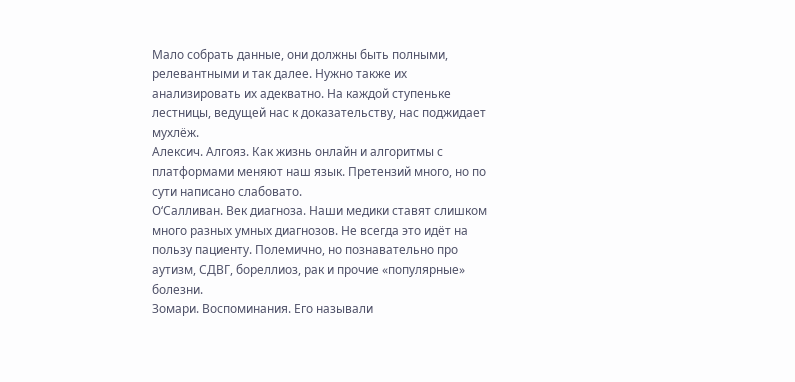Мало собрать данные, они должны быть полными, релевантными и так далее. Нужно также их анализировать их адекватно. На каждой ступеньке лестницы, ведущей нас к доказательству, нас поджидает мухлёж.
Алексич. Алгояз. Как жизнь онлайн и алгоритмы с платформами меняют наш язык. Претензий много, но по сути написано слабовато.
О‘Салливан. Век диагноза. Наши медики ставят слишком много разных умных диагнозов. Не всегда это идёт на пользу пациенту. Полемично, но познавательно про аутизм, СДВГ, бореллиоз, рак и прочие «популярные» болезни.
Зомари. Воспоминания. Его называли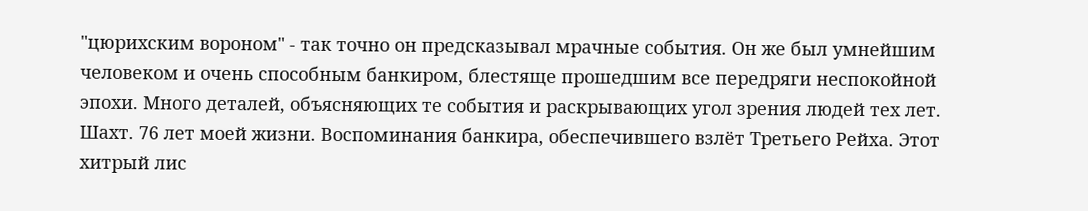"цюрихским вороном" - так точно он предсказывал мрачные события. Он же был умнейшим человеком и очень способным банкиром, блестяще прошедшим все передряги неспокойной эпохи. Много деталей, объясняющих те события и раскрывающих угол зрения людей тех лет.
Шахт. 76 лет моей жизни. Воспоминания банкира, обеспечившего взлёт Третьего Рейха. Этот хитрый лис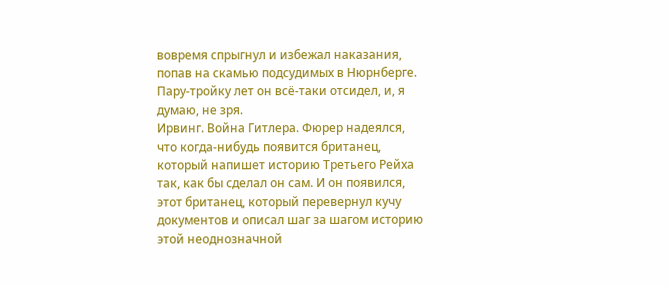вовремя спрыгнул и избежал наказания, попав на скамью подсудимых в Нюрнберге. Пару-тройку лет он всё-таки отсидел, и, я думаю, не зря.
Ирвинг. Война Гитлера. Фюрер надеялся, что когда-нибудь появится британец, который напишет историю Третьего Рейха так, как бы сделал он сам. И он появился, этот британец, который перевернул кучу документов и описал шаг за шагом историю этой неоднозначной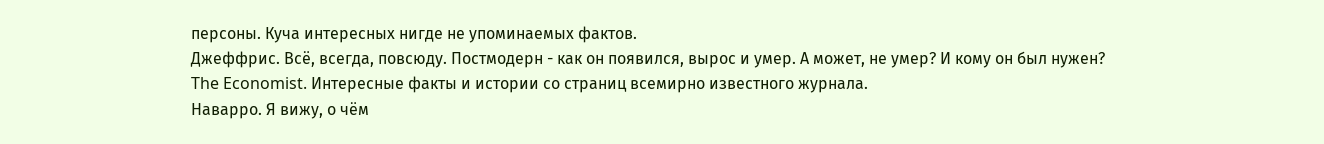персоны. Куча интересных нигде не упоминаемых фактов.
Джеффрис. Всё, всегда, повсюду. Постмодерн - как он появился, вырос и умер. А может, не умер? И кому он был нужен?
The Economist. Интересные факты и истории со страниц всемирно известного журнала.
Наварро. Я вижу, о чём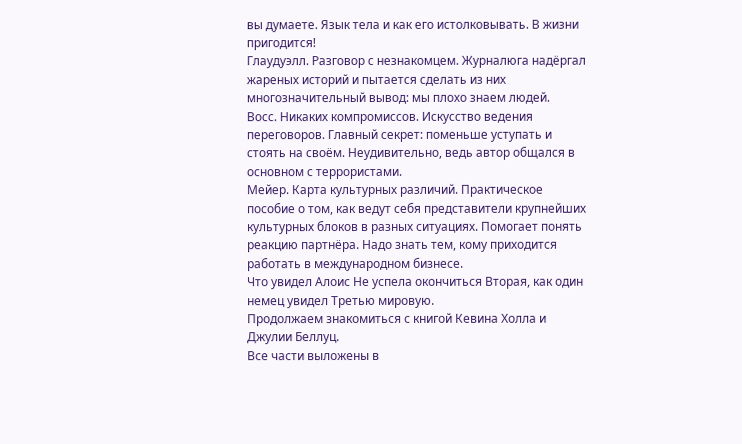вы думаете. Язык тела и как его истолковывать. В жизни пригодится!
Глаудуэлл. Разговор с незнакомцем. Журналюга надёргал жареных историй и пытается сделать из них многозначительный вывод: мы плохо знаем людей.
Восс. Никаких компромиссов. Искусство ведения переговоров. Главный секрет: поменьше уступать и стоять на своём. Неудивительно, ведь автор общался в основном с террористами.
Мейер. Карта культурных различий. Практическое пособие о том, как ведут себя представители крупнейших культурных блоков в разных ситуациях. Помогает понять реакцию партнёра. Надо знать тем, кому приходится работать в международном бизнесе.
Что увидел Алоис Не успела окончиться Вторая, как один немец увидел Третью мировую.
Продолжаем знакомиться с книгой Кевина Холла и Джулии Беллуц.
Все части выложены в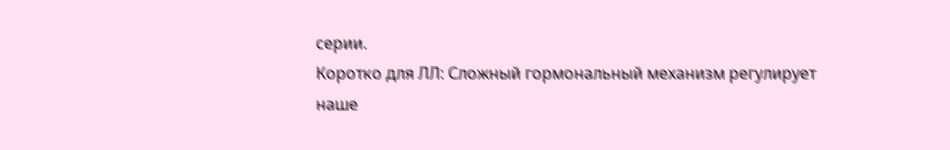серии.
Коротко для ЛЛ: Сложный гормональный механизм регулирует наше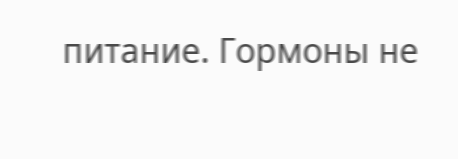питание. Гормоны не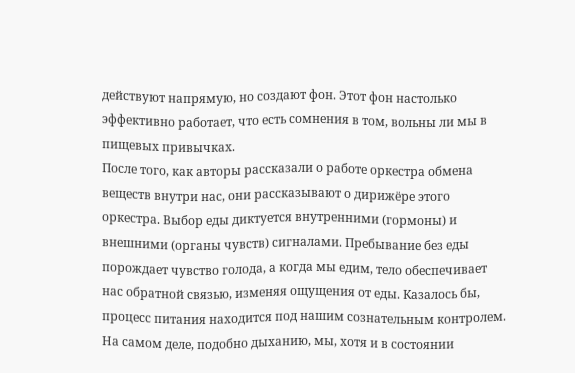действуют напрямую, но создают фон. Этот фон настолько эффективно работает, что есть сомнения в том, вольны ли мы в пищевых привычках.
После того, как авторы рассказали о работе оркестра обмена веществ внутри нас, они рассказывают о дирижёре этого оркестра. Выбор еды диктуется внутренними (гормоны) и внешними (органы чувств) сигналами. Пребывание без еды порождает чувство голода, а когда мы едим, тело обеспечивает нас обратной связью, изменяя ощущения от еды. Казалось бы, процесс питания находится под нашим сознательным контролем. На самом деле, подобно дыханию, мы, хотя и в состоянии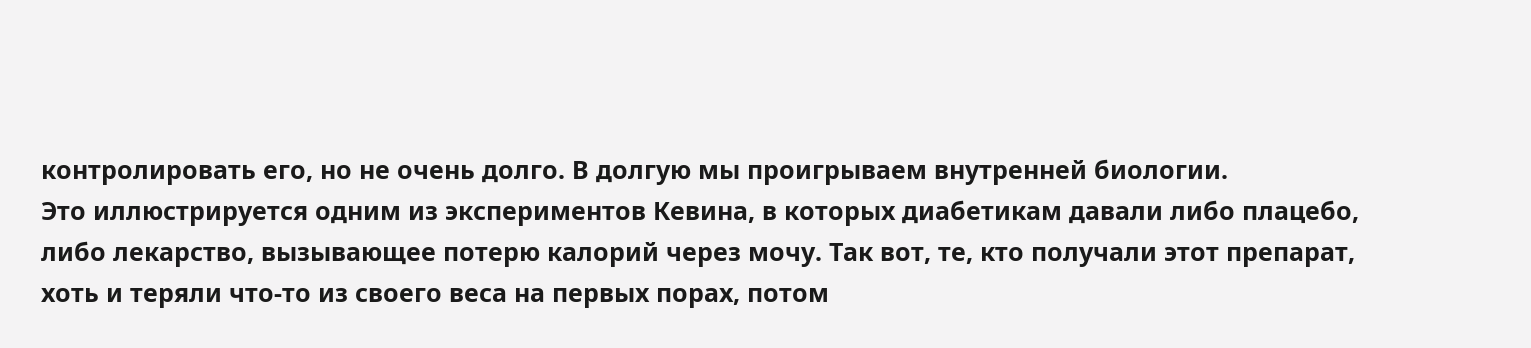контролировать его, но не очень долго. В долгую мы проигрываем внутренней биологии.
Это иллюстрируется одним из экспериментов Кевина, в которых диабетикам давали либо плацебо, либо лекарство, вызывающее потерю калорий через мочу. Так вот, те, кто получали этот препарат, хоть и теряли что-то из своего веса на первых порах, потом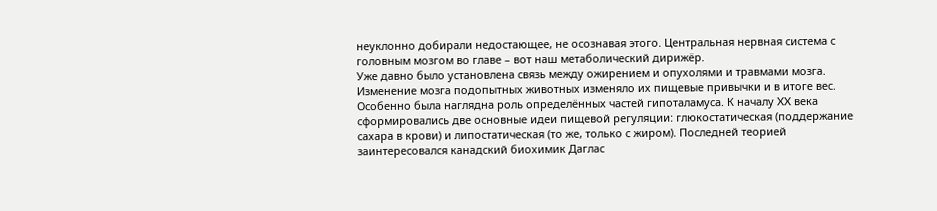неуклонно добирали недостающее, не осознавая этого. Центральная нервная система с головным мозгом во главе – вот наш метаболический дирижёр.
Уже давно было установлена связь между ожирением и опухолями и травмами мозга. Изменение мозга подопытных животных изменяло их пищевые привычки и в итоге вес. Особенно была наглядна роль определённых частей гипоталамуса. К началу XX века сформировались две основные идеи пищевой регуляции: глюкостатическая (поддержание сахара в крови) и липостатическая (то же, только с жиром). Последней теорией заинтересовался канадский биохимик Даглас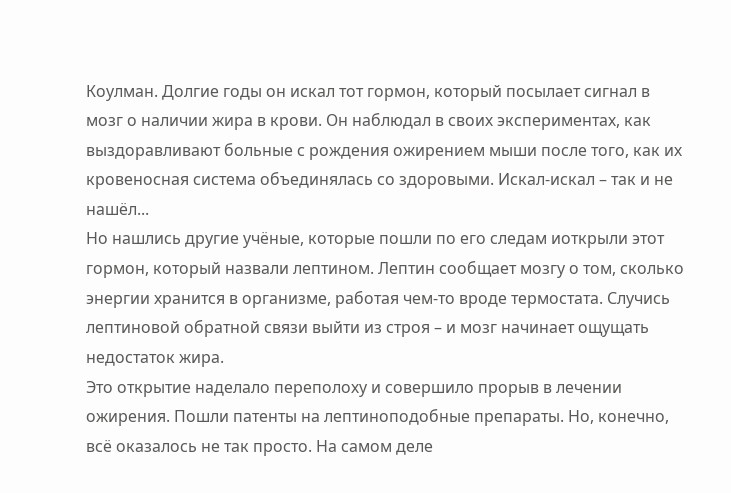Коулман. Долгие годы он искал тот гормон, который посылает сигнал в мозг о наличии жира в крови. Он наблюдал в своих экспериментах, как выздоравливают больные с рождения ожирением мыши после того, как их кровеносная система объединялась со здоровыми. Искал-искал – так и не нашёл...
Но нашлись другие учёные, которые пошли по его следам иоткрыли этот гормон, который назвали лептином. Лептин сообщает мозгу о том, сколько энергии хранится в организме, работая чем-то вроде термостата. Случись лептиновой обратной связи выйти из строя – и мозг начинает ощущать недостаток жира.
Это открытие наделало переполоху и совершило прорыв в лечении ожирения. Пошли патенты на лептиноподобные препараты. Но, конечно, всё оказалось не так просто. На самом деле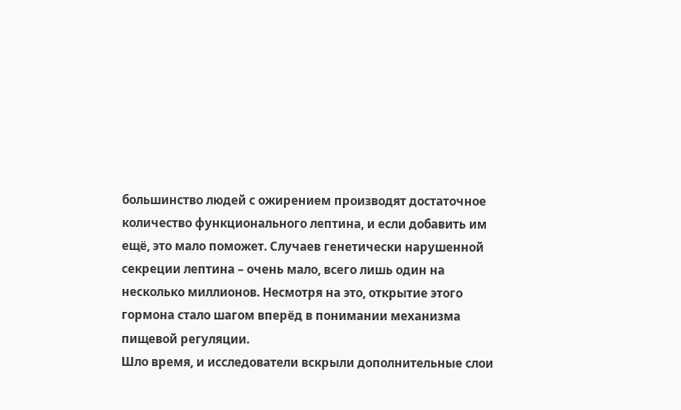большинство людей с ожирением производят достаточное количество функционального лептина, и если добавить им ещё, это мало поможет. Случаев генетически нарушенной секреции лептина – очень мало, всего лишь один на несколько миллионов. Несмотря на это, открытие этого гормона стало шагом вперёд в понимании механизма пищевой регуляции.
Шло время, и исследователи вскрыли дополнительные слои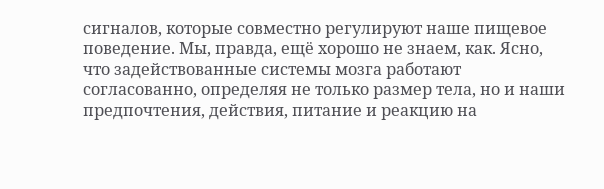сигналов, которые совместно регулируют наше пищевое поведение. Мы, правда, ещё хорошо не знаем, как. Ясно, что задействованные системы мозга работают согласованно, определяя не только размер тела, но и наши предпочтения, действия, питание и реакцию на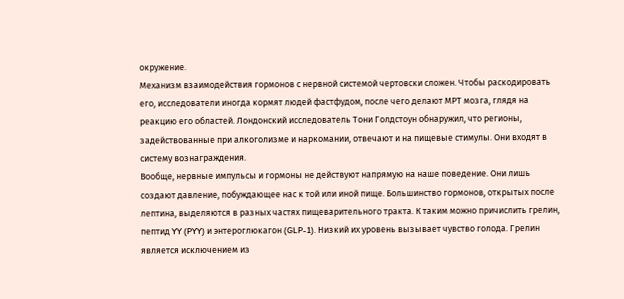окружение.
Механизм взаимодействия гормонов с нервной системой чертовски сложен. Чтобы раскодировать его, исследователи иногда кормят людей фастфудом, после чего делают МРТ мозга, глядя на реакцию его областей. Лондонский исследователь Тони Голдстоун обнаружил, что регионы, задействованные при алкоголизме и наркомании, отвечают и на пищевые стимулы. Они входят в систему вознаграждения.
Вообще, нервные импульсы и гормоны не действуют напрямую на наше поведение. Они лишь создают давление, побуждающее нас к той или иной пище. Большинство гормонов, открытых после лептина, выделяются в разных частях пищеварительного тракта. К таким можно причислить грелин, пептид YY (PYY) и энтероглюкагон (GLP-1). Низкий их уровень вызывает чувство голода. Грелин является исключением из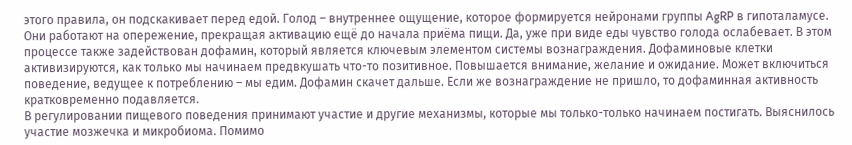этого правила, он подскакивает перед едой. Голод – внутреннее ощущение, которое формируется нейронами группы AgRP в гипоталамусе. Они работают на опережение, прекращая активацию ещё до начала приёма пищи. Да, уже при виде еды чувство голода ослабевает. В этом процессе также задействован дофамин, который является ключевым элементом системы вознаграждения. Дофаминовые клетки активизируются, как только мы начинаем предвкушать что-то позитивное. Повышается внимание, желание и ожидание. Может включиться поведение, ведущее к потреблению – мы едим. Дофамин скачет дальше. Если же вознаграждение не пришло, то дофаминная активность кратковременно подавляется.
В регулировании пищевого поведения принимают участие и другие механизмы, которые мы только-только начинаем постигать. Выяснилось участие мозжечка и микробиома. Помимо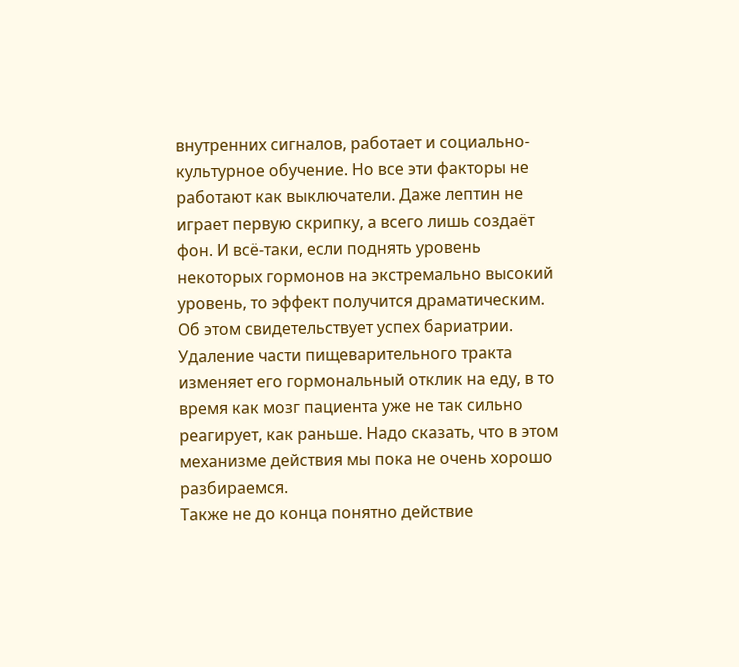внутренних сигналов, работает и социально-культурное обучение. Но все эти факторы не работают как выключатели. Даже лептин не играет первую скрипку, а всего лишь создаёт фон. И всё-таки, если поднять уровень некоторых гормонов на экстремально высокий уровень, то эффект получится драматическим. Об этом свидетельствует успех бариатрии. Удаление части пищеварительного тракта изменяет его гормональный отклик на еду, в то время как мозг пациента уже не так сильно реагирует, как раньше. Надо сказать, что в этом механизме действия мы пока не очень хорошо разбираемся.
Также не до конца понятно действие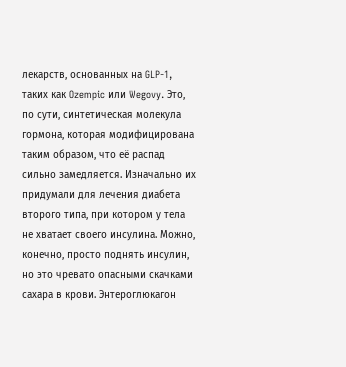лекарств, основанных на GLP-1, таких как Ozempic или Wegovy. Это, по сути, синтетическая молекула гормона, которая модифицирована таким образом, что её распад сильно замедляется. Изначально их придумали для лечения диабета второго типа, при котором у тела не хватает своего инсулина. Можно, конечно, просто поднять инсулин, но это чревато опасными скачками сахара в крови. Энтероглюкагон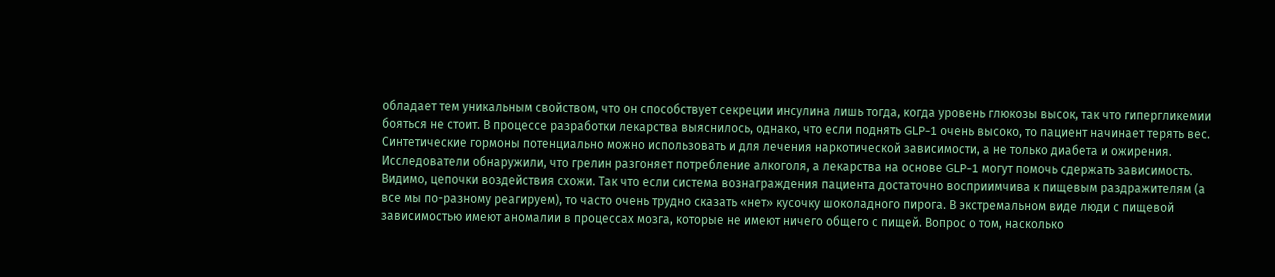обладает тем уникальным свойством, что он способствует секреции инсулина лишь тогда, когда уровень глюкозы высок, так что гипергликемии бояться не стоит. В процессе разработки лекарства выяснилось, однако, что если поднять GLP-1 очень высоко, то пациент начинает терять вес.
Синтетические гормоны потенциально можно использовать и для лечения наркотической зависимости, а не только диабета и ожирения. Исследователи обнаружили, что грелин разгоняет потребление алкоголя, а лекарства на основе GLP-1 могут помочь сдержать зависимость. Видимо, цепочки воздействия схожи. Так что если система вознаграждения пациента достаточно восприимчива к пищевым раздражителям (а все мы по-разному реагируем), то часто очень трудно сказать «нет» кусочку шоколадного пирога. В экстремальном виде люди с пищевой зависимостью имеют аномалии в процессах мозга, которые не имеют ничего общего с пищей. Вопрос о том, насколько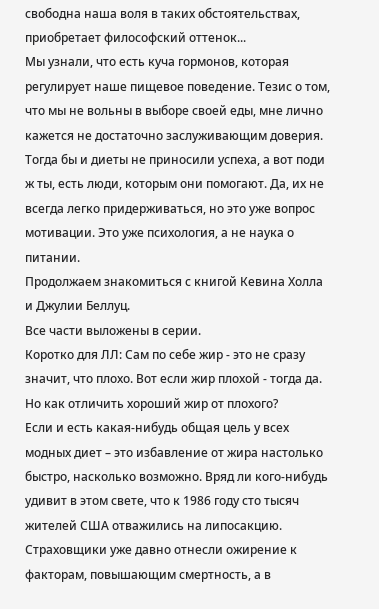свободна наша воля в таких обстоятельствах, приобретает философский оттенок...
Мы узнали, что есть куча гормонов, которая регулирует наше пищевое поведение. Тезис о том, что мы не вольны в выборе своей еды, мне лично кажется не достаточно заслуживающим доверия. Тогда бы и диеты не приносили успеха, а вот поди ж ты, есть люди, которым они помогают. Да, их не всегда легко придерживаться, но это уже вопрос мотивации. Это уже психология, а не наука о питании.
Продолжаем знакомиться с книгой Кевина Холла и Джулии Беллуц.
Все части выложены в серии.
Коротко для ЛЛ: Сам по себе жир - это не сразу значит, что плохо. Вот если жир плохой - тогда да. Но как отличить хороший жир от плохого?
Если и есть какая-нибудь общая цель у всех модных диет – это избавление от жира настолько быстро, насколько возможно. Вряд ли кого-нибудь удивит в этом свете, что к 1986 году сто тысяч жителей США отважились на липосакцию. Страховщики уже давно отнесли ожирение к факторам, повышающим смертность, а в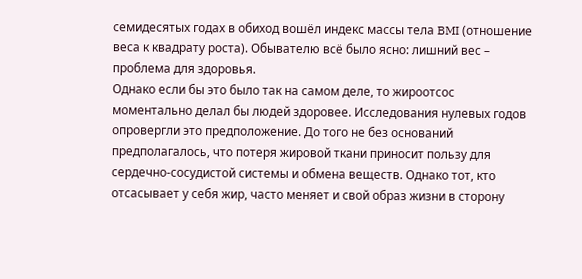семидесятых годах в обиход вошёл индекс массы тела BMI (отношение веса к квадрату роста). Обывателю всё было ясно: лишний вес – проблема для здоровья.
Однако если бы это было так на самом деле, то жироотсос моментально делал бы людей здоровее. Исследования нулевых годов опровергли это предположение. До того не без оснований предполагалось, что потеря жировой ткани приносит пользу для сердечно-сосудистой системы и обмена веществ. Однако тот, кто отсасывает у себя жир, часто меняет и свой образ жизни в сторону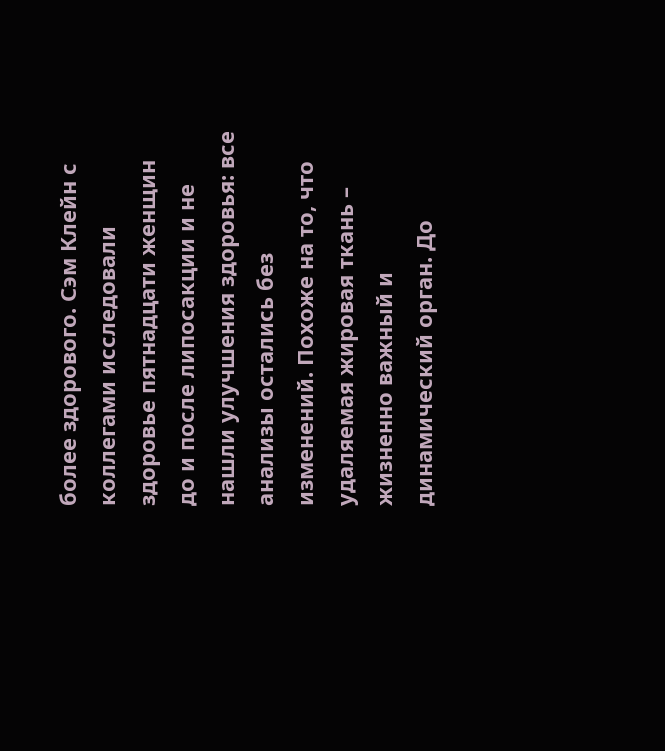более здорового. Сэм Клейн с коллегами исследовали здоровье пятнадцати женщин до и после липосакции и не нашли улучшения здоровья: все анализы остались без изменений. Похоже на то, что удаляемая жировая ткань – жизненно важный и динамический орган. До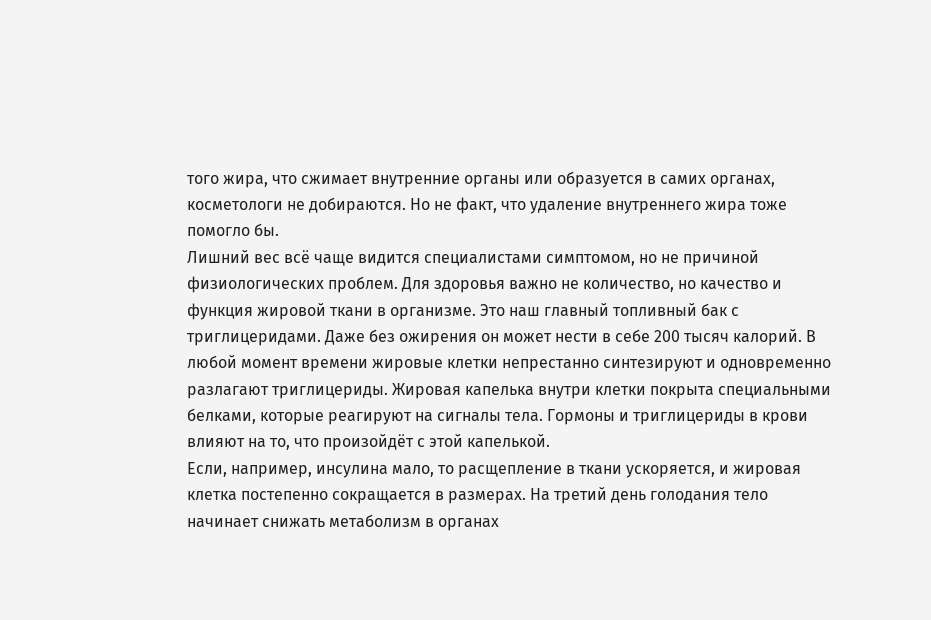того жира, что сжимает внутренние органы или образуется в самих органах, косметологи не добираются. Но не факт, что удаление внутреннего жира тоже помогло бы.
Лишний вес всё чаще видится специалистами симптомом, но не причиной физиологических проблем. Для здоровья важно не количество, но качество и функция жировой ткани в организме. Это наш главный топливный бак с триглицеридами. Даже без ожирения он может нести в себе 200 тысяч калорий. В любой момент времени жировые клетки непрестанно синтезируют и одновременно разлагают триглицериды. Жировая капелька внутри клетки покрыта специальными белками, которые реагируют на сигналы тела. Гормоны и триглицериды в крови влияют на то, что произойдёт с этой капелькой.
Если, например, инсулина мало, то расщепление в ткани ускоряется, и жировая клетка постепенно сокращается в размерах. На третий день голодания тело начинает снижать метаболизм в органах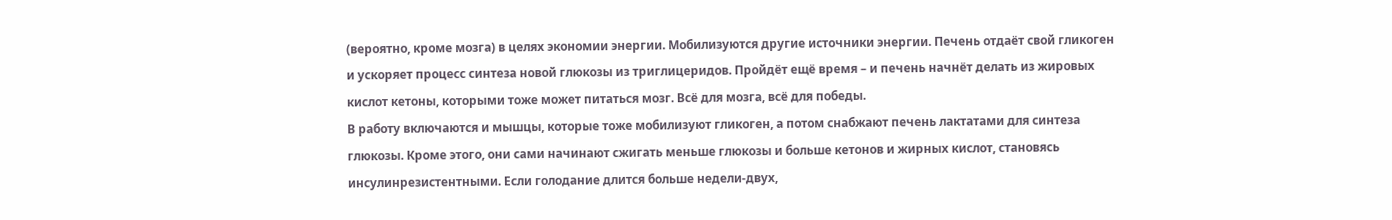(вероятно, кроме мозга) в целях экономии энергии. Мобилизуются другие источники энергии. Печень отдаёт свой гликоген и ускоряет процесс синтеза новой глюкозы из триглицеридов. Пройдёт ещё время – и печень начнёт делать из жировых кислот кетоны, которыми тоже может питаться мозг. Всё для мозга, всё для победы.
В работу включаются и мышцы, которые тоже мобилизуют гликоген, а потом снабжают печень лактатами для синтеза глюкозы. Кроме этого, они сами начинают сжигать меньше глюкозы и больше кетонов и жирных кислот, становясь инсулинрезистентными. Если голодание длится больше недели-двух,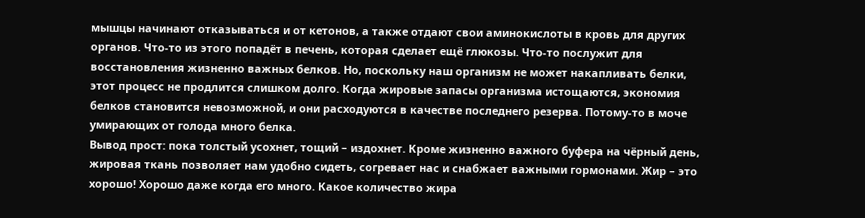мышцы начинают отказываться и от кетонов, а также отдают свои аминокислоты в кровь для других органов. Что-то из этого попадёт в печень, которая сделает ещё глюкозы. Что-то послужит для восстановления жизненно важных белков. Но, поскольку наш организм не может накапливать белки, этот процесс не продлится слишком долго. Когда жировые запасы организма истощаются, экономия белков становится невозможной, и они расходуются в качестве последнего резерва. Потому-то в моче умирающих от голода много белка.
Вывод прост: пока толстый усохнет, тощий – издохнет. Кроме жизненно важного буфера на чёрный день, жировая ткань позволяет нам удобно сидеть, согревает нас и снабжает важными гормонами. Жир – это хорошо! Хорошо даже когда его много. Какое количество жира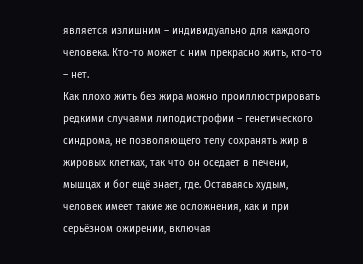является излишним – индивидуально для каждого человека. Кто-то может с ним прекрасно жить, кто-то – нет.
Как плохо жить без жира можно проиллюстрировать редкими случаями липодистрофии – генетического синдрома, не позволяющего телу сохранять жир в жировых клетках, так что он оседает в печени, мышцах и бог ещё знает, где. Оставаясь худым, человек имеет такие же осложнения, как и при серьёзном ожирении, включая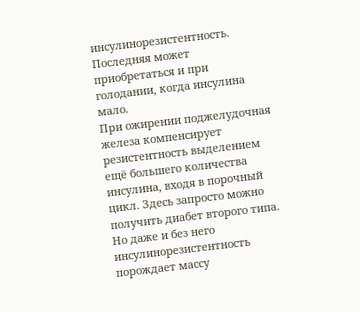инсулинорезистентность. Последняя может приобретаться и при голодании, когда инсулина мало.
При ожирении поджелудочная железа компенсирует резистентность выделением ещё большего количества инсулина, входя в порочный цикл. Здесь запросто можно получить диабет второго типа. Но даже и без него инсулинорезистентность порождает массу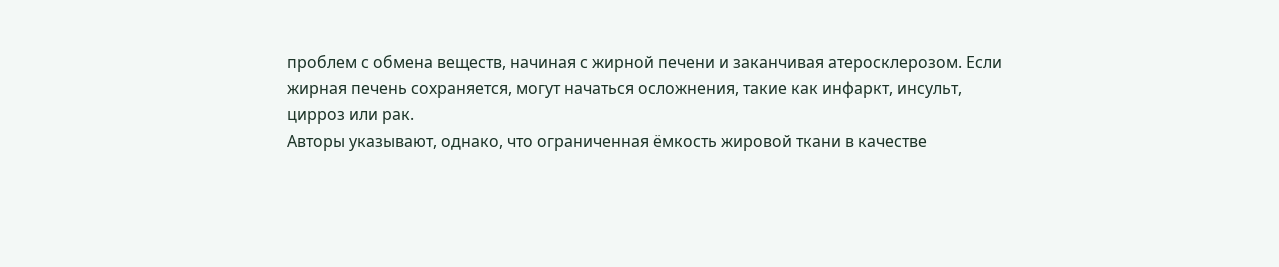проблем с обмена веществ, начиная с жирной печени и заканчивая атеросклерозом. Если жирная печень сохраняется, могут начаться осложнения, такие как инфаркт, инсульт, цирроз или рак.
Авторы указывают, однако, что ограниченная ёмкость жировой ткани в качестве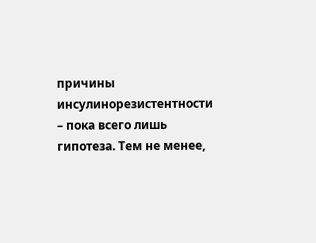причины инсулинорезистентности – пока всего лишь гипотеза. Тем не менее,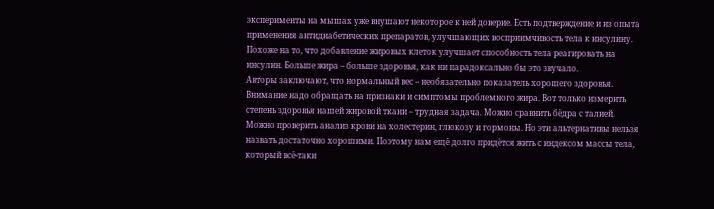эксперименты на мышах уже внушают некоторое к ней доверие. Есть подтверждение и из опыта применения антидиабетических препаратов, улучшающих восприимчивость тела к инсулину. Похоже на то, что добавление жировых клеток улучшает способность тела реагировать на инсулин. Больше жира – больше здоровья, как ни парадоксально бы это звучало.
Авторы заключают, что нормальный вес – необязательно показатель хорошего здоровья. Внимание надо обращать на признаки и симптомы проблемного жира. Вот только измерить степень здоровья нашей жировой ткани – трудная задача. Можно сравнить бёдра с талией. Можно проверить анализ крови на холестерин, глюкозу и гормоны. Но эти альтернативы нельзя назвать достаточно хорошими. Поэтому нам ещё долго придётся жить с индексом массы тела, который всё-таки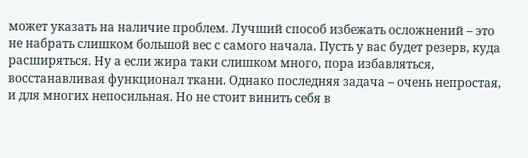может указать на наличие проблем. Лучший способ избежать осложнений – это не набрать слишком большой вес с самого начала. Пусть у вас будет резерв, куда расширяться. Ну а если жира таки слишком много, пора избавляться, восстанавливая функционал ткани. Однако последняя задача – очень непростая, и для многих непосильная. Но не стоит винить себя в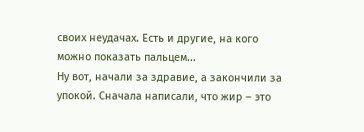своих неудачах. Есть и другие, на кого можно показать пальцем...
Ну вот, начали за здравие, а закончили за упокой. Сначала написали, что жир – это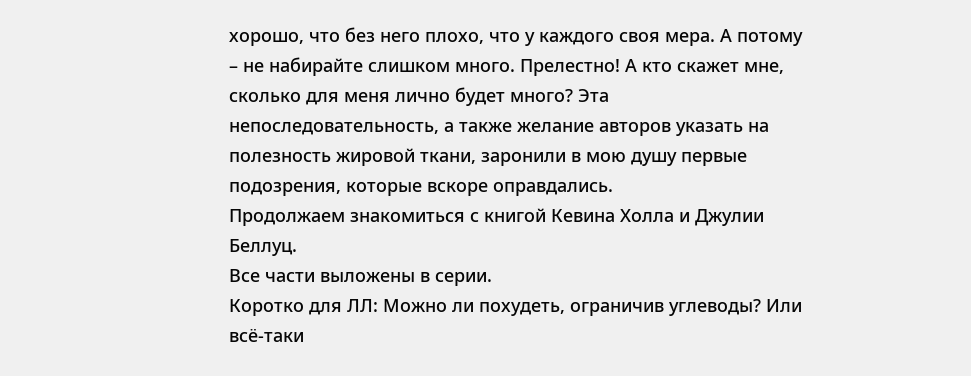хорошо, что без него плохо, что у каждого своя мера. А потому – не набирайте слишком много. Прелестно! А кто скажет мне, сколько для меня лично будет много? Эта непоследовательность, а также желание авторов указать на полезность жировой ткани, заронили в мою душу первые подозрения, которые вскоре оправдались.
Продолжаем знакомиться с книгой Кевина Холла и Джулии Беллуц.
Все части выложены в серии.
Коротко для ЛЛ: Можно ли похудеть, ограничив углеводы? Или всё-таки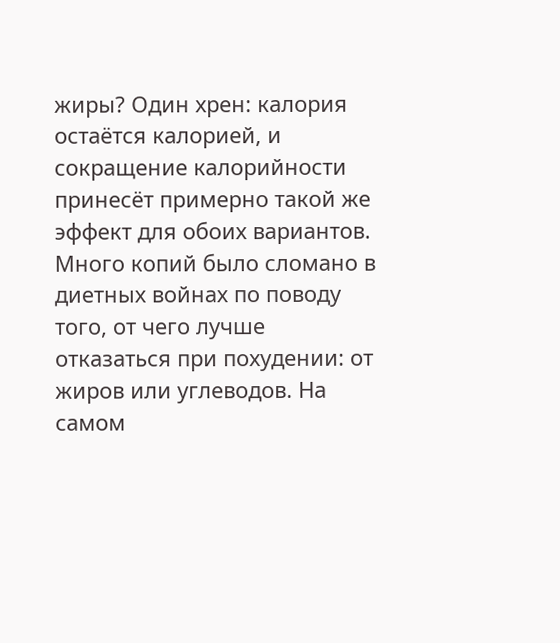жиры? Один хрен: калория остаётся калорией, и сокращение калорийности принесёт примерно такой же эффект для обоих вариантов.
Много копий было сломано в диетных войнах по поводу того, от чего лучше отказаться при похудении: от жиров или углеводов. На самом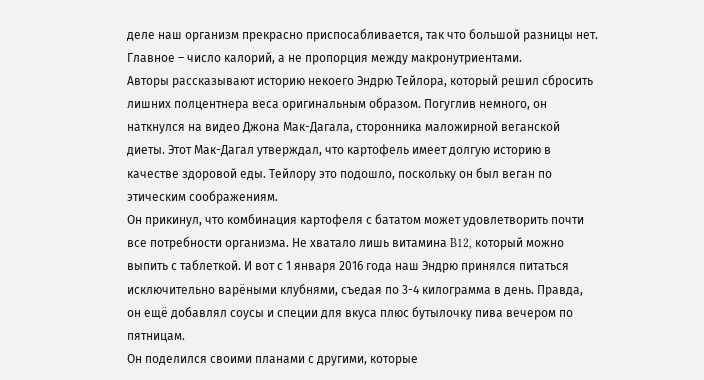деле наш организм прекрасно приспосабливается, так что большой разницы нет. Главное – число калорий, а не пропорция между макронутриентами.
Авторы рассказывают историю некоего Эндрю Тейлора, который решил сбросить лишних полцентнера веса оригинальным образом. Погуглив немного, он наткнулся на видео Джона Мак-Дагала, сторонника маложирной веганской диеты. Этот Мак-Дагал утверждал, что картофель имеет долгую историю в качестве здоровой еды. Тейлору это подошло, поскольку он был веган по этическим соображениям.
Он прикинул, что комбинация картофеля с бататом может удовлетворить почти все потребности организма. Не хватало лишь витамина B12, который можно выпить с таблеткой. И вот с 1 января 2016 года наш Эндрю принялся питаться исключительно варёными клубнями, съедая по 3-4 килограмма в день. Правда, он ещё добавлял соусы и специи для вкуса плюс бутылочку пива вечером по пятницам.
Он поделился своими планами с другими, которые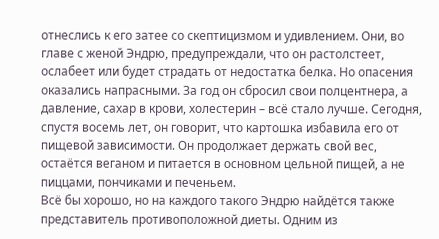отнеслись к его затее со скептицизмом и удивлением. Они, во главе с женой Эндрю, предупреждали, что он растолстеет, ослабеет или будет страдать от недостатка белка. Но опасения оказались напрасными. За год он сбросил свои полцентнера, а давление, сахар в крови, холестерин – всё стало лучше. Сегодня, спустя восемь лет, он говорит, что картошка избавила его от пищевой зависимости. Он продолжает держать свой вес, остаётся веганом и питается в основном цельной пищей, а не пиццами, пончиками и печеньем.
Всё бы хорошо, но на каждого такого Эндрю найдётся также представитель противоположной диеты. Одним из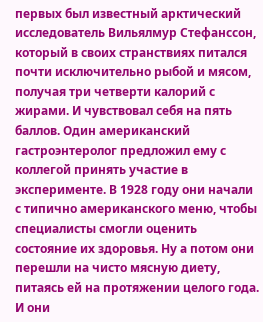первых был известный арктический исследователь Вильялмур Стефанссон, который в своих странствиях питался почти исключительно рыбой и мясом, получая три четверти калорий с жирами. И чувствовал себя на пять баллов. Один американский гастроэнтеролог предложил ему с коллегой принять участие в эксперименте. В 1928 году они начали с типично американского меню, чтобы специалисты смогли оценить состояние их здоровья. Ну а потом они перешли на чисто мясную диету, питаясь ей на протяжении целого года. И они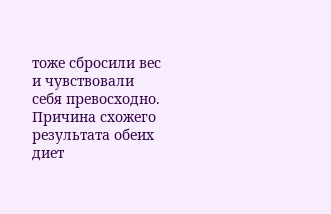тоже сбросили вес и чувствовали себя превосходно.
Причина схожего результата обеих диет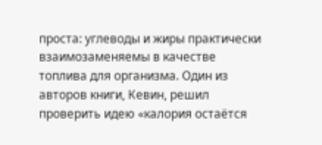проста: углеводы и жиры практически взаимозаменяемы в качестве топлива для организма. Один из авторов книги, Кевин, решил проверить идею «калория остаётся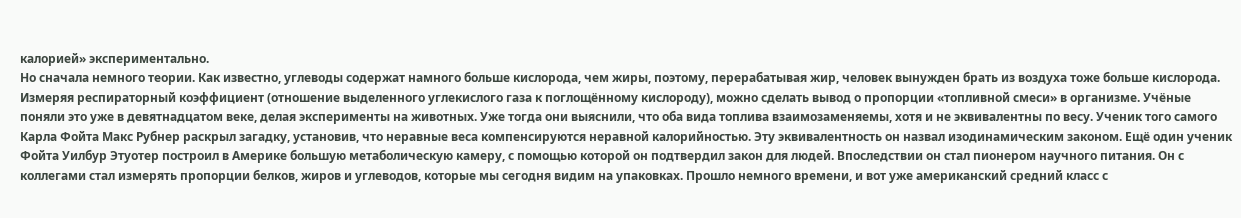калорией» экспериментально.
Но сначала немного теории. Как известно, углеводы содержат намного больше кислорода, чем жиры, поэтому, перерабатывая жир, человек вынужден брать из воздуха тоже больше кислорода. Измеряя респираторный коэффициент (отношение выделенного углекислого газа к поглощённому кислороду), можно сделать вывод о пропорции «топливной смеси» в организме. Учёные поняли это уже в девятнадцатом веке, делая эксперименты на животных. Уже тогда они выяснили, что оба вида топлива взаимозаменяемы, хотя и не эквивалентны по весу. Ученик того самого Карла Фойта Макс Рубнер раскрыл загадку, установив, что неравные веса компенсируются неравной калорийностью. Эту эквивалентность он назвал изодинамическим законом. Ещё один ученик Фойта Уилбур Этуотер построил в Америке большую метаболическую камеру, с помощью которой он подтвердил закон для людей. Впоследствии он стал пионером научного питания. Он с коллегами стал измерять пропорции белков, жиров и углеводов, которые мы сегодня видим на упаковках. Прошло немного времени, и вот уже американский средний класс с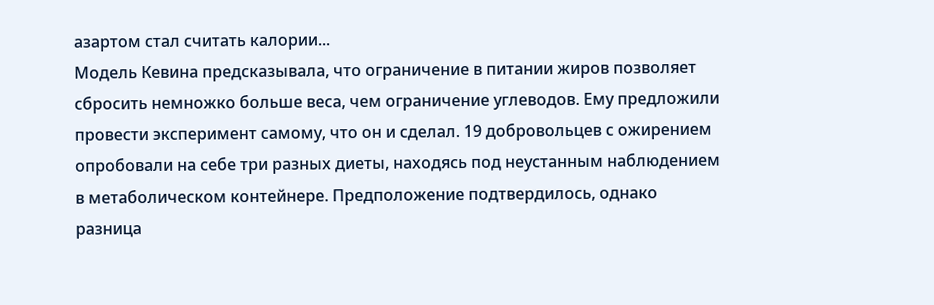азартом стал считать калории...
Модель Кевина предсказывала, что ограничение в питании жиров позволяет сбросить немножко больше веса, чем ограничение углеводов. Ему предложили провести эксперимент самому, что он и сделал. 19 добровольцев с ожирением опробовали на себе три разных диеты, находясь под неустанным наблюдением в метаболическом контейнере. Предположение подтвердилось, однако разница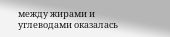между жирами и углеводами оказалась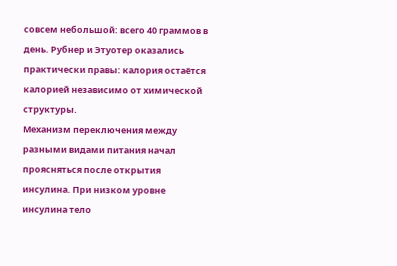совсем небольшой: всего 40 граммов в день. Рубнер и Этуотер оказались практически правы: калория остаётся калорией независимо от химической структуры.
Механизм переключения между разными видами питания начал проясняться после открытия инсулина. При низком уровне инсулина тело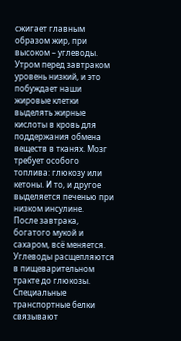сжигает главным образом жир, при высоком – углеводы. Утром перед завтраком уровень низкий, и это побуждает наши жировые клетки выделять жирные кислоты в кровь для поддержания обмена веществ в тканях. Мозг требует особого топлива: глюкозу или кетоны. И то, и другое выделяется печенью при низком инсулине.
После завтрака, богатого мукой и сахаром, всё меняется. Углеводы расщепляются в пищеварительном тракте до глюкозы. Специальные транспортные белки связывают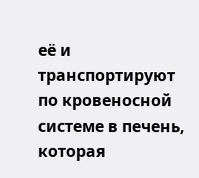её и транспортируют по кровеносной системе в печень, которая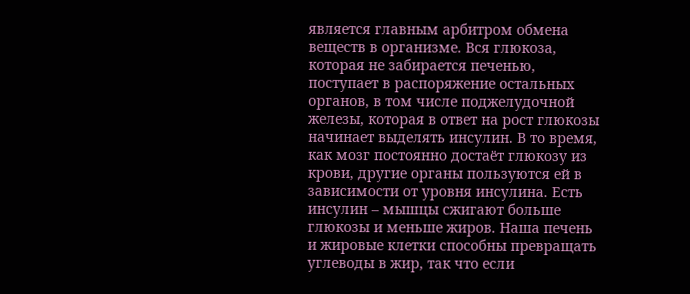является главным арбитром обмена веществ в организме. Вся глюкоза, которая не забирается печенью, поступает в распоряжение остальных органов, в том числе поджелудочной железы, которая в ответ на рост глюкозы начинает выделять инсулин. В то время, как мозг постоянно достаёт глюкозу из крови, другие органы пользуются ей в зависимости от уровня инсулина. Есть инсулин – мышцы сжигают больше глюкозы и меньше жиров. Наша печень и жировые клетки способны превращать углеводы в жир, так что если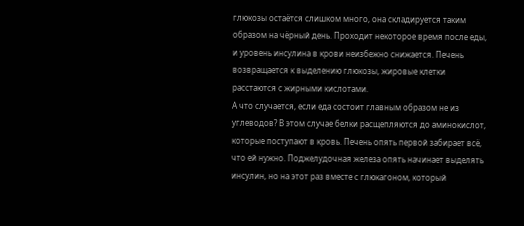глюкозы остаётся слишком много, она складируется таким образом на чёрный день. Проходит некоторое время после еды, и уровень инсулина в крови неизбежно снижается. Печень возвращается к выделению глюкозы, жировые клетки расстаются с жирными кислотами.
А что случается, если еда состоит главным образом не из углеводов? В этом случае белки расщепляются до аминокислот, которые поступают в кровь. Печень опять первой забирает всё, что ей нужно. Поджелудочная железа опять начинает выделять инсулин, но на этот раз вместе с глюкагоном, который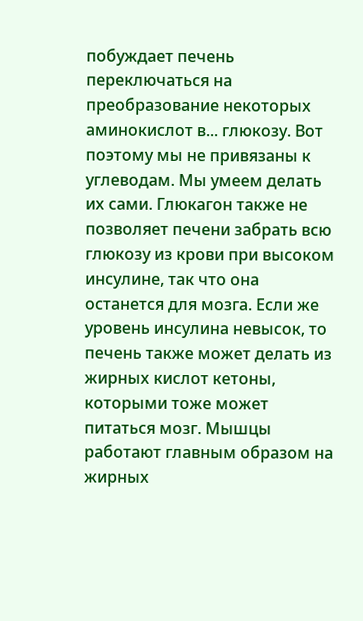побуждает печень переключаться на преобразование некоторых аминокислот в... глюкозу. Вот поэтому мы не привязаны к углеводам. Мы умеем делать их сами. Глюкагон также не позволяет печени забрать всю глюкозу из крови при высоком инсулине, так что она останется для мозга. Если же уровень инсулина невысок, то печень также может делать из жирных кислот кетоны, которыми тоже может питаться мозг. Мышцы работают главным образом на жирных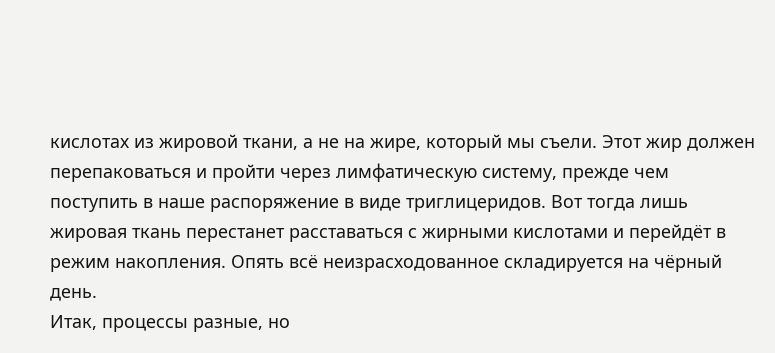кислотах из жировой ткани, а не на жире, который мы съели. Этот жир должен перепаковаться и пройти через лимфатическую систему, прежде чем поступить в наше распоряжение в виде триглицеридов. Вот тогда лишь жировая ткань перестанет расставаться с жирными кислотами и перейдёт в режим накопления. Опять всё неизрасходованное складируется на чёрный день.
Итак, процессы разные, но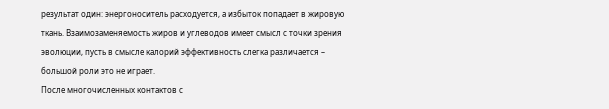результат один: энергоноситель расходуется, а избыток попадает в жировую ткань. Взаимозаменяемость жиров и углеводов имеет смысл с точки зрения эволюции, пусть в смысле калорий эффективность слегка различается – большой роли это не играет.
После многочисленных контактов с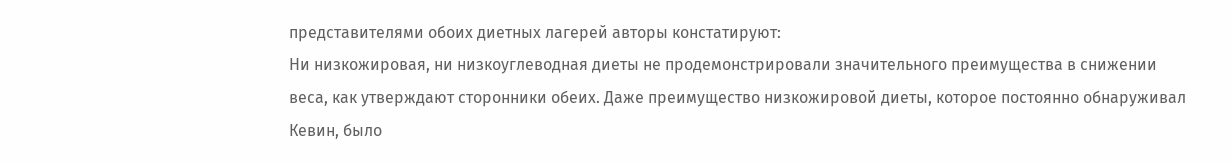представителями обоих диетных лагерей авторы констатируют:
Ни низкожировая, ни низкоуглеводная диеты не продемонстрировали значительного преимущества в снижении веса, как утверждают сторонники обеих. Даже преимущество низкожировой диеты, которое постоянно обнаруживал Кевин, было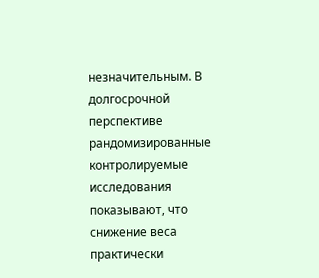незначительным. В долгосрочной перспективе рандомизированные контролируемые исследования показывают, что снижение веса практически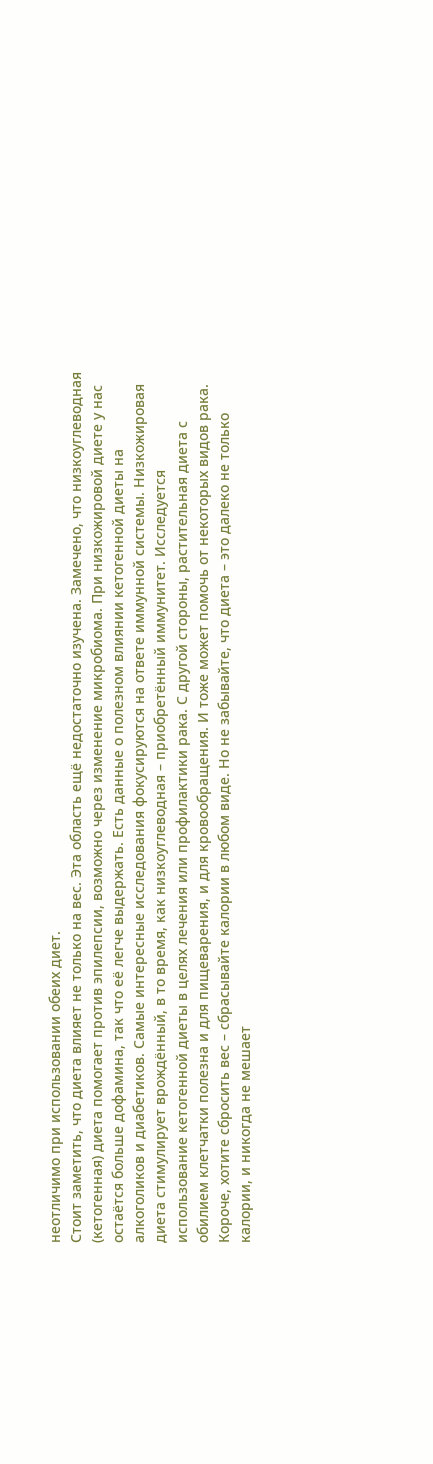неотличимо при использовании обеих диет.
Стоит заметить, что диета влияет не только на вес. Эта область ещё недостаточно изучена. Замечено, что низкоуглеводная (кетогенная) диета помогает против эпилепсии, возможно через изменение микробиома. При низкожировой диете у нас остаётся больше дофамина, так что её легче выдержать. Есть данные о полезном влиянии кетогенной диеты на алкоголиков и диабетиков. Самые интересные исследования фокусируются на ответе иммунной системы. Низкожировая диета стимулирует врождённый, в то время, как низкоуглеводная – приобретённый иммунитет. Исследуется использование кетогенной диеты в целях лечения или профилактики рака. С другой стороны, растительная диета с обилием клетчатки полезна и для пищеварения, и для кровообращения. И тоже может помочь от некоторых видов рака.
Короче, хотите сбросить вес – сбрасывайте калории в любом виде. Но не забывайте, что диета – это далеко не только калории, и никогда не мешает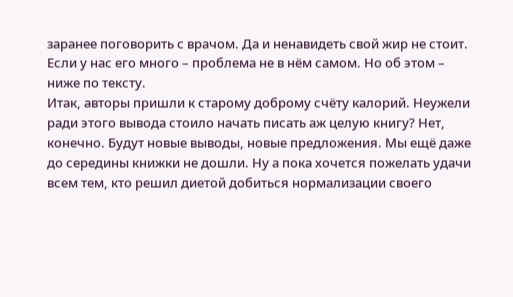заранее поговорить с врачом. Да и ненавидеть свой жир не стоит. Если у нас его много – проблема не в нём самом. Но об этом – ниже по тексту.
Итак, авторы пришли к старому доброму счёту калорий. Неужели ради этого вывода стоило начать писать аж целую книгу? Нет, конечно. Будут новые выводы, новые предложения. Мы ещё даже до середины книжки не дошли. Ну а пока хочется пожелать удачи всем тем, кто решил диетой добиться нормализации своего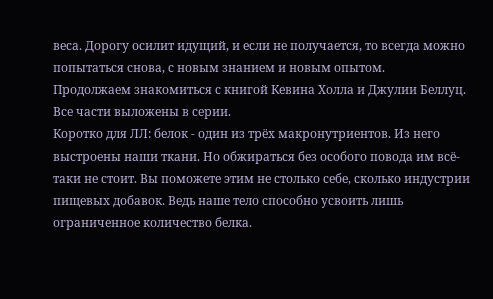веса. Дорогу осилит идущий, и если не получается, то всегда можно попытаться снова, с новым знанием и новым опытом.
Продолжаем знакомиться с книгой Кевина Холла и Джулии Беллуц.
Все части выложены в серии.
Коротко для ЛЛ: белок - один из трёх макронутриентов. Из него выстроены наши ткани. Но обжираться без особого повода им всё-таки не стоит. Вы поможете этим не столько себе, сколько индустрии пищевых добавок. Ведь наше тело способно усвоить лишь ограниченное количество белка.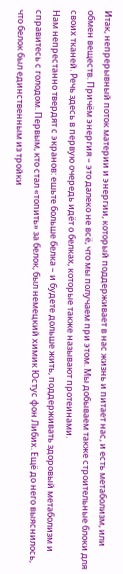Итак, непрерывный поток материи и энергии, который поддерживает в нас жизнь и питает нас, и есть метаболизм, или обмен веществ. Причём энергия – это далеко не всё, что мы получаем при этом. Мы добываем также строительные блоки для своих тканей. Речь здесь в первую очередь идёт о белках, которые также называют протеинами.
Нам непрестанно твердят с экранов: ешьте больше белка – и будете дольше жить, поддерживать здоровый метаболизм и справитесь с голодом. Первым, кто стал «топить» за белок, был немецкий химик Юстус фон Либих. Ещё до него выяснилось, что белок был единственным из тройки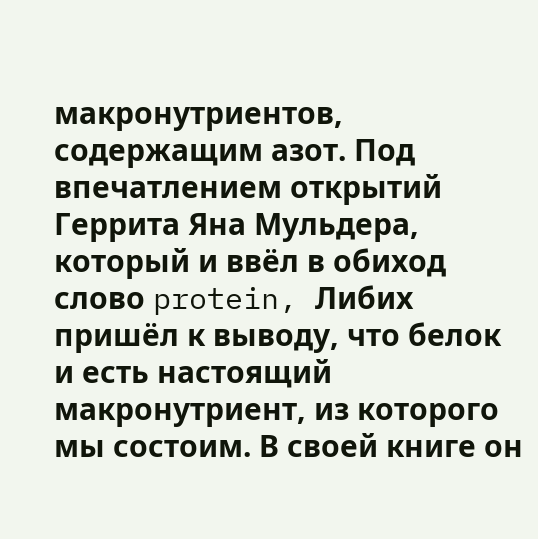макронутриентов, содержащим азот. Под впечатлением открытий Геррита Яна Мульдера, который и ввёл в обиход слово protein, Либих пришёл к выводу, что белок и есть настоящий макронутриент, из которого мы состоим. В своей книге он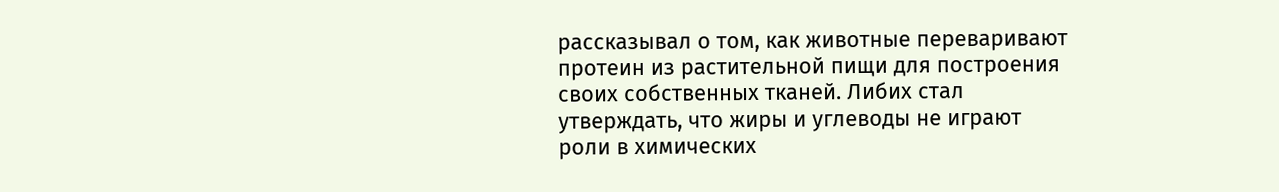рассказывал о том, как животные переваривают протеин из растительной пищи для построения своих собственных тканей. Либих стал утверждать, что жиры и углеводы не играют роли в химических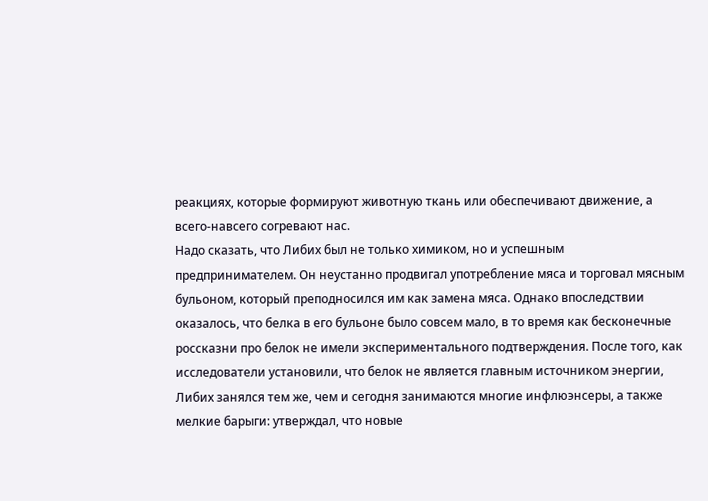реакциях, которые формируют животную ткань или обеспечивают движение, а всего-навсего согревают нас.
Надо сказать, что Либих был не только химиком, но и успешным предпринимателем. Он неустанно продвигал употребление мяса и торговал мясным бульоном, который преподносился им как замена мяса. Однако впоследствии оказалось, что белка в его бульоне было совсем мало, в то время как бесконечные россказни про белок не имели экспериментального подтверждения. После того, как исследователи установили, что белок не является главным источником энергии, Либих занялся тем же, чем и сегодня занимаются многие инфлюэнсеры, а также мелкие барыги: утверждал, что новые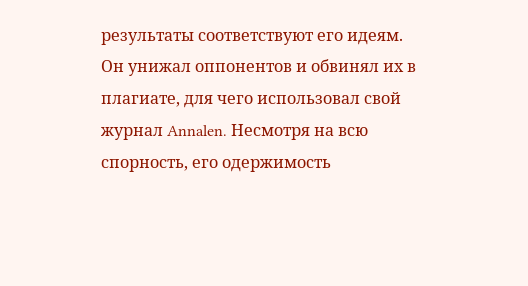результаты соответствуют его идеям. Он унижал оппонентов и обвинял их в плагиате, для чего использовал свой журнал Annalen. Несмотря на всю спорность, его одержимость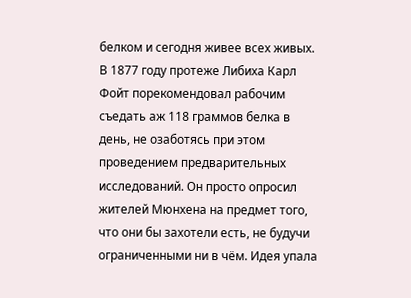белком и сегодня живее всех живых.
В 1877 году протеже Либиха Карл Фойт порекомендовал рабочим съедать аж 118 граммов белка в день, не озаботясь при этом проведением предварительных исследований. Он просто опросил жителей Мюнхена на предмет того, что они бы захотели есть, не будучи ограниченными ни в чём. Идея упала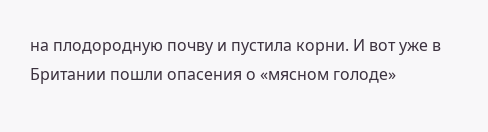на плодородную почву и пустила корни. И вот уже в Британии пошли опасения о «мясном голоде»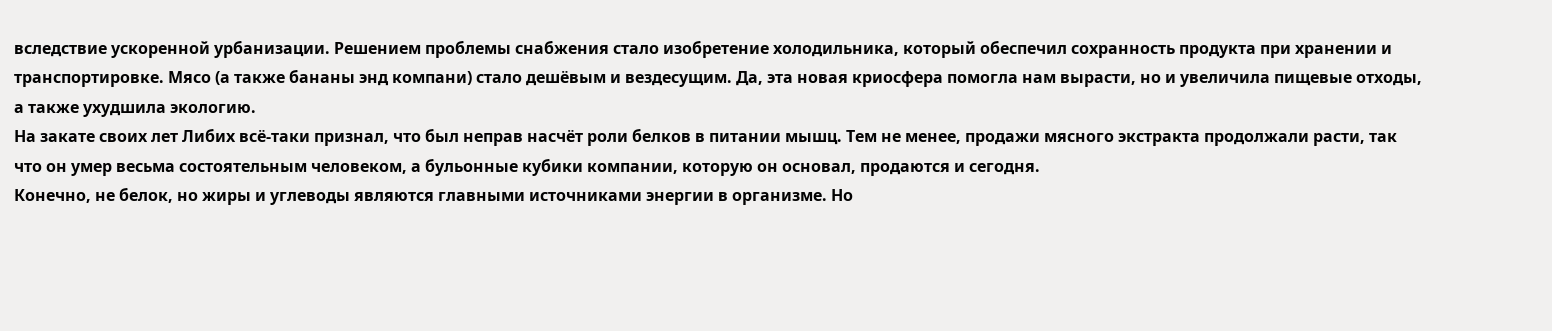вследствие ускоренной урбанизации. Решением проблемы снабжения стало изобретение холодильника, который обеспечил сохранность продукта при хранении и транспортировке. Мясо (а также бананы энд компани) стало дешёвым и вездесущим. Да, эта новая криосфера помогла нам вырасти, но и увеличила пищевые отходы, а также ухудшила экологию.
На закате своих лет Либих всё-таки признал, что был неправ насчёт роли белков в питании мышц. Тем не менее, продажи мясного экстракта продолжали расти, так что он умер весьма состоятельным человеком, а бульонные кубики компании, которую он основал, продаются и сегодня.
Конечно, не белок, но жиры и углеводы являются главными источниками энергии в организме. Но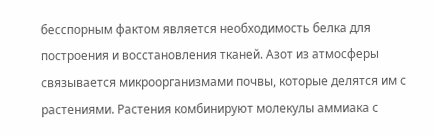бесспорным фактом является необходимость белка для построения и восстановления тканей. Азот из атмосферы связывается микроорганизмами почвы, которые делятся им с растениями. Растения комбинируют молекулы аммиака с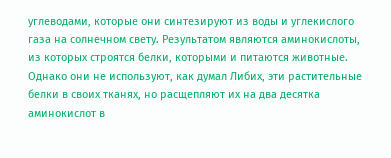углеводами, которые они синтезируют из воды и углекислого газа на солнечном свету. Результатом являются аминокислоты, из которых строятся белки, которыми и питаются животные. Однако они не используют, как думал Либих, эти растительные белки в своих тканях, но расщепляют их на два десятка аминокислот в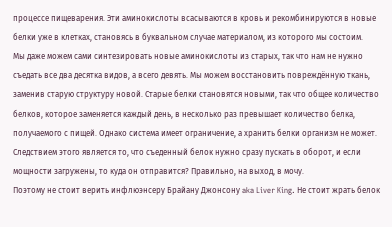процессе пищеварения. Эти аминокислоты всасываются в кровь и рекомбинируются в новые белки уже в клетках, становясь в буквальном случае материалом, из которого мы состоим.
Мы даже можем сами синтезировать новые аминокислоты из старых, так что нам не нужно съедать все два десятка видов, а всего девять. Мы можем восстановить повреждённую ткань, заменив старую структуру новой. Старые белки становятся новыми, так что общее количество белков, которое заменяется каждый день, в несколько раз превышает количество белка, получаемого с пищей. Однако система имеет ограничение, а хранить белки организм не может. Следствием этого является то, что съеденный белок нужно сразу пускать в оборот, и если мощности загружены, то куда он отправится? Правильно, на выход, в мочу.
Поэтому не стоит верить инфлюэнсеру Брайану Джонсону aka Liver King. Не стоит жрать белок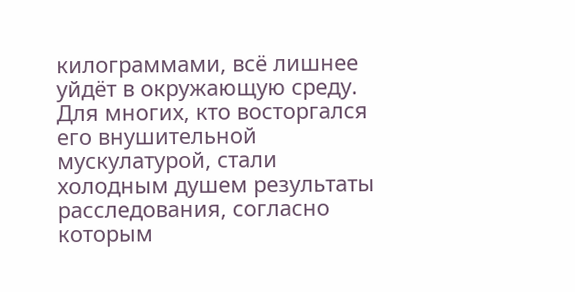килограммами, всё лишнее уйдёт в окружающую среду. Для многих, кто восторгался его внушительной мускулатурой, стали холодным душем результаты расследования, согласно которым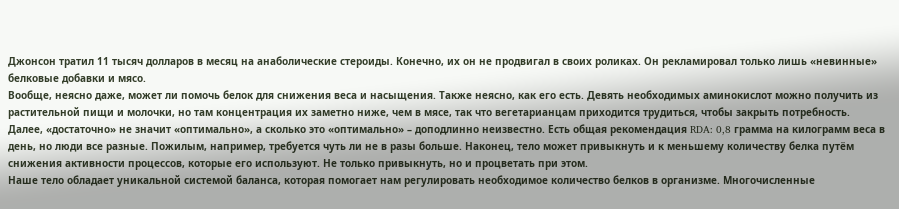Джонсон тратил 11 тысяч долларов в месяц на анаболические стероиды. Конечно, их он не продвигал в своих роликах. Он рекламировал только лишь «невинные» белковые добавки и мясо.
Вообще, неясно даже, может ли помочь белок для снижения веса и насыщения. Также неясно, как его есть. Девять необходимых аминокислот можно получить из растительной пищи и молочки, но там концентрация их заметно ниже, чем в мясе, так что вегетарианцам приходится трудиться, чтобы закрыть потребность. Далее, «достаточно» не значит «оптимально», а сколько это «оптимально» – доподлинно неизвестно. Есть общая рекомендация RDA: 0,8 грамма на килограмм веса в день, но люди все разные. Пожилым, например, требуется чуть ли не в разы больше. Наконец, тело может привыкнуть и к меньшему количеству белка путём снижения активности процессов, которые его используют. Не только привыкнуть, но и процветать при этом.
Наше тело обладает уникальной системой баланса, которая помогает нам регулировать необходимое количество белков в организме. Многочисленные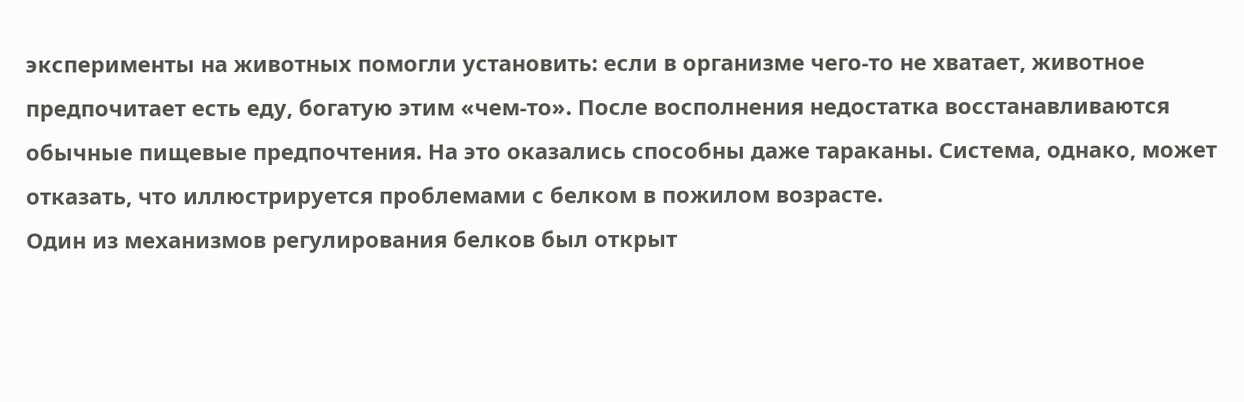эксперименты на животных помогли установить: если в организме чего-то не хватает, животное предпочитает есть еду, богатую этим «чем-то». После восполнения недостатка восстанавливаются обычные пищевые предпочтения. На это оказались способны даже тараканы. Система, однако, может отказать, что иллюстрируется проблемами с белком в пожилом возрасте.
Один из механизмов регулирования белков был открыт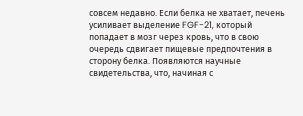совсем недавно. Если белка не хватает, печень усиливает выделение FGF-21, который попадает в мозг через кровь, что в свою очередь сдвигает пищевые предпочтения в сторону белка. Появляются научные свидетельства, что, начиная с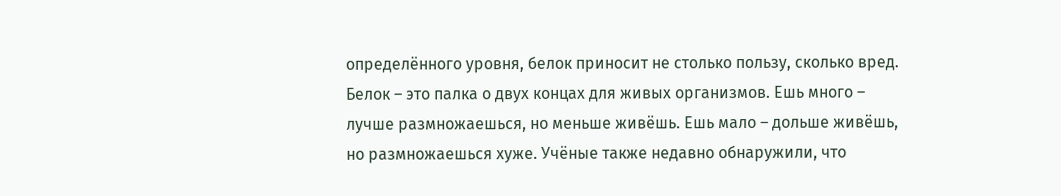определённого уровня, белок приносит не столько пользу, сколько вред.
Белок – это палка о двух концах для живых организмов. Ешь много – лучше размножаешься, но меньше живёшь. Ешь мало – дольше живёшь, но размножаешься хуже. Учёные также недавно обнаружили, что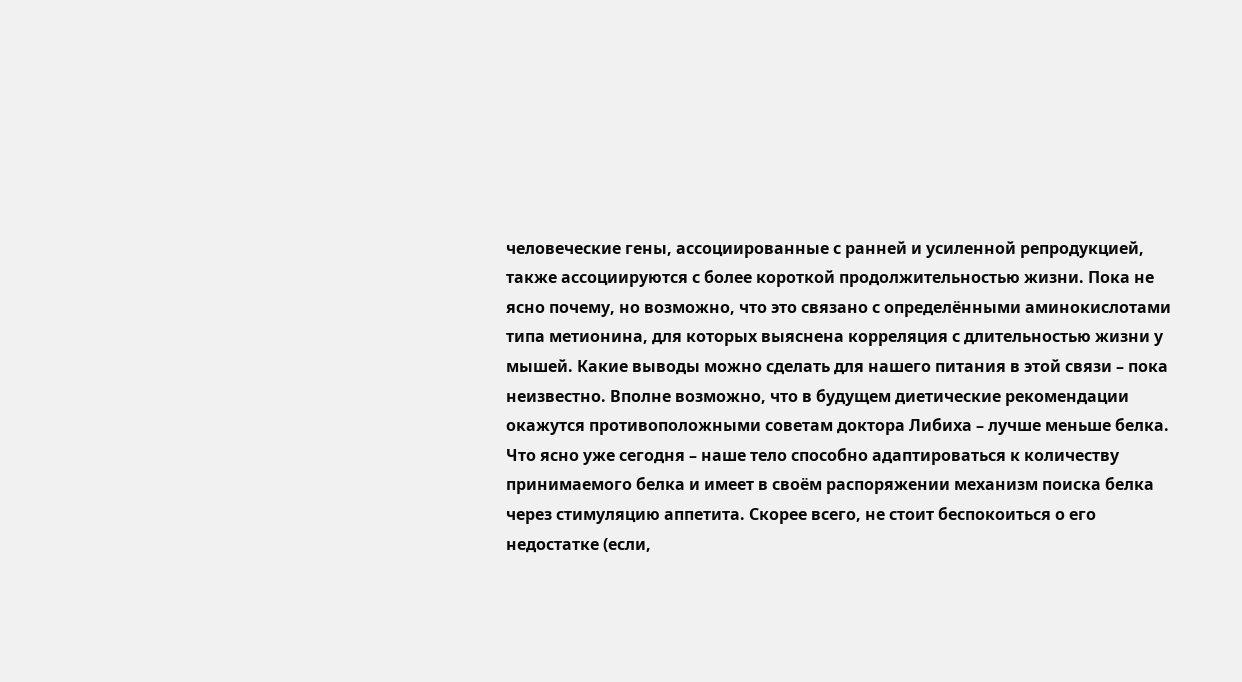человеческие гены, ассоциированные с ранней и усиленной репродукцией, также ассоциируются с более короткой продолжительностью жизни. Пока не ясно почему, но возможно, что это связано с определёнными аминокислотами типа метионина, для которых выяснена корреляция с длительностью жизни у мышей. Какие выводы можно сделать для нашего питания в этой связи – пока неизвестно. Вполне возможно, что в будущем диетические рекомендации окажутся противоположными советам доктора Либиха – лучше меньше белка.
Что ясно уже сегодня – наше тело способно адаптироваться к количеству принимаемого белка и имеет в своём распоряжении механизм поиска белка через стимуляцию аппетита. Скорее всего, не стоит беспокоиться о его недостатке (если,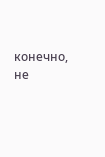конечно, не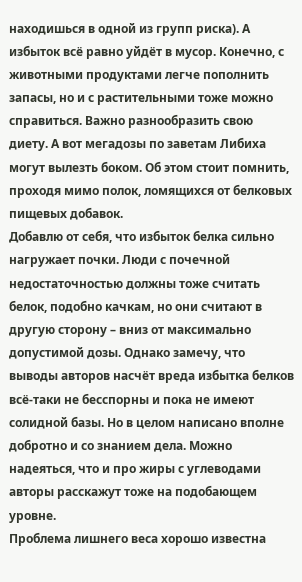находишься в одной из групп риска). А избыток всё равно уйдёт в мусор. Конечно, с животными продуктами легче пополнить запасы, но и с растительными тоже можно справиться. Важно разнообразить свою диету. А вот мегадозы по заветам Либиха могут вылезть боком. Об этом стоит помнить, проходя мимо полок, ломящихся от белковых пищевых добавок.
Добавлю от себя, что избыток белка сильно нагружает почки. Люди с почечной недостаточностью должны тоже считать белок, подобно качкам, но они считают в другую сторону – вниз от максимально допустимой дозы. Однако замечу, что выводы авторов насчёт вреда избытка белков всё-таки не бесспорны и пока не имеют солидной базы. Но в целом написано вполне добротно и со знанием дела. Можно надеяться, что и про жиры с углеводами авторы расскажут тоже на подобающем уровне.
Проблема лишнего веса хорошо известна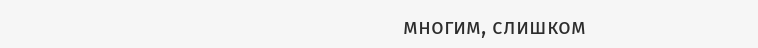многим, слишком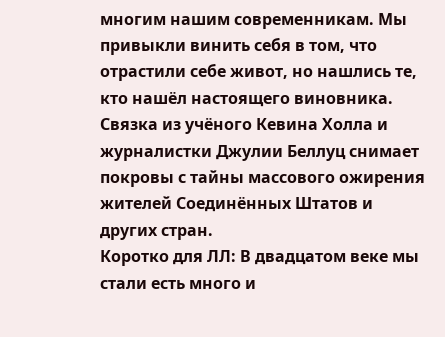многим нашим современникам. Мы привыкли винить себя в том, что отрастили себе живот, но нашлись те, кто нашёл настоящего виновника. Связка из учёного Кевина Холла и журналистки Джулии Беллуц снимает покровы с тайны массового ожирения жителей Соединённых Штатов и других стран.
Коротко для ЛЛ: В двадцатом веке мы стали есть много и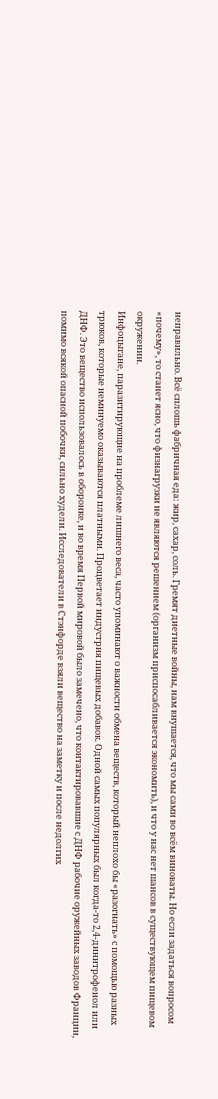неправильно. Всё сплошь фабричная еда: жир, сахар, соль. Гремят диетные войны, нам внушается, что мы сами во всём виноваты. Но если задаться вопросом «почему», то станет ясно, что физнагрузки не являются решением (организм приспосабливается экономить), и что у нас нет шансов в существующем пищевом окружении.
Инфоцыгане, паразитирующие на проблеме лишнего веса, часто упоминают о важности обмена веществ, который неплохо бы «разогнать» с помощью разных трюков, которые неминуемо оказываются платными. Процветает индустрия пищевых добавок. Одной самых популярных был когда-то 2,4-динитрофенол или ДНФ. Это вещество использовалось в оборонке, и во время Первой мировой было замечено, что контактировавшие с ДНФ рабочие оружейных заводов Франции, помимо всякой опасной побочки, сильно худели. Исследователи в Стэнфорде взяли вещество на заметку и после недолгих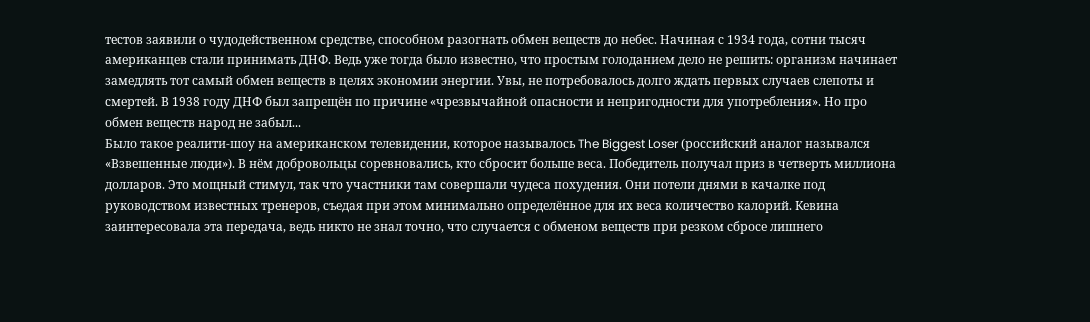тестов заявили о чудодейственном средстве, способном разогнать обмен веществ до небес. Начиная с 1934 года, сотни тысяч американцев стали принимать ДНФ. Ведь уже тогда было известно, что простым голоданием дело не решить: организм начинает замедлять тот самый обмен веществ в целях экономии энергии. Увы, не потребовалось долго ждать первых случаев слепоты и смертей. В 1938 году ДНФ был запрещён по причине «чрезвычайной опасности и непригодности для употребления». Но про обмен веществ народ не забыл...
Было такое реалити-шоу на американском телевидении, которое называлось The Biggest Loser (российский аналог назывался «Взвешенные люди»). В нём добровольцы соревновались, кто сбросит больше веса. Победитель получал приз в четверть миллиона долларов. Это мощный стимул, так что участники там совершали чудеса похудения. Они потели днями в качалке под руководством известных тренеров, съедая при этом минимально определённое для их веса количество калорий. Кевина заинтересовала эта передача, ведь никто не знал точно, что случается с обменом веществ при резком сбросе лишнего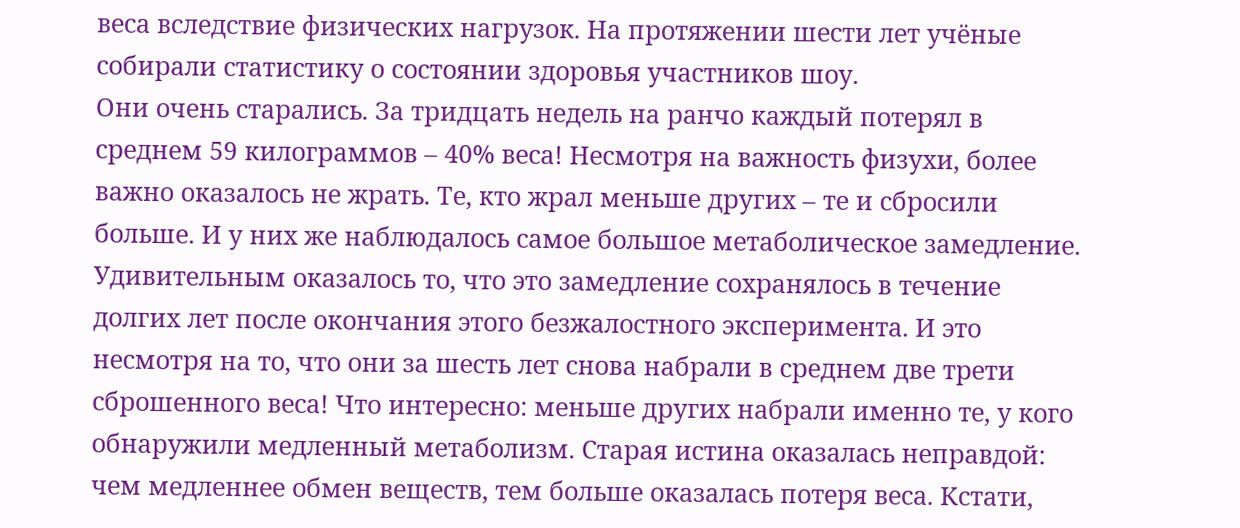веса вследствие физических нагрузок. На протяжении шести лет учёные собирали статистику о состоянии здоровья участников шоу.
Они очень старались. За тридцать недель на ранчо каждый потерял в среднем 59 килограммов – 40% веса! Несмотря на важность физухи, более важно оказалось не жрать. Те, кто жрал меньше других – те и сбросили больше. И у них же наблюдалось самое большое метаболическое замедление. Удивительным оказалось то, что это замедление сохранялось в течение долгих лет после окончания этого безжалостного эксперимента. И это несмотря на то, что они за шесть лет снова набрали в среднем две трети сброшенного веса! Что интересно: меньше других набрали именно те, у кого обнаружили медленный метаболизм. Старая истина оказалась неправдой: чем медленнее обмен веществ, тем больше оказалась потеря веса. Кстати,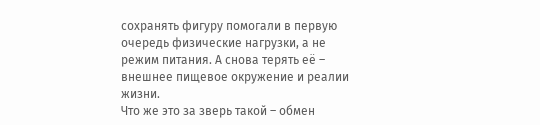сохранять фигуру помогали в первую очередь физические нагрузки, а не режим питания. А снова терять её – внешнее пищевое окружение и реалии жизни.
Что же это за зверь такой – обмен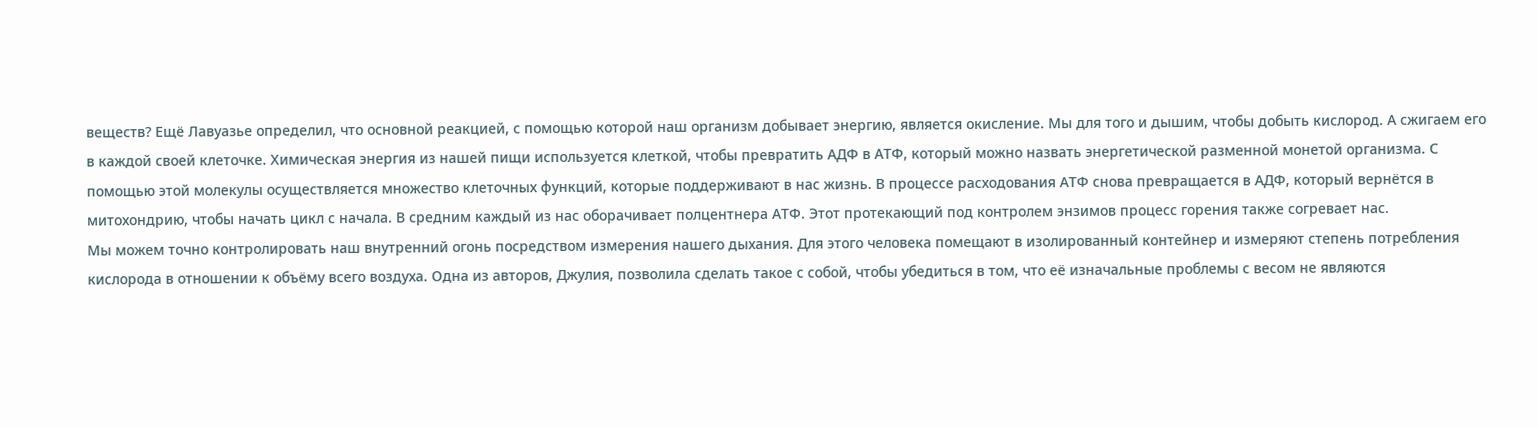веществ? Ещё Лавуазье определил, что основной реакцией, с помощью которой наш организм добывает энергию, является окисление. Мы для того и дышим, чтобы добыть кислород. А сжигаем его в каждой своей клеточке. Химическая энергия из нашей пищи используется клеткой, чтобы превратить АДФ в АТФ, который можно назвать энергетической разменной монетой организма. С помощью этой молекулы осуществляется множество клеточных функций, которые поддерживают в нас жизнь. В процессе расходования АТФ снова превращается в АДФ, который вернётся в митохондрию, чтобы начать цикл с начала. В средним каждый из нас оборачивает полцентнера АТФ. Этот протекающий под контролем энзимов процесс горения также согревает нас.
Мы можем точно контролировать наш внутренний огонь посредством измерения нашего дыхания. Для этого человека помещают в изолированный контейнер и измеряют степень потребления кислорода в отношении к объёму всего воздуха. Одна из авторов, Джулия, позволила сделать такое с собой, чтобы убедиться в том, что её изначальные проблемы с весом не являются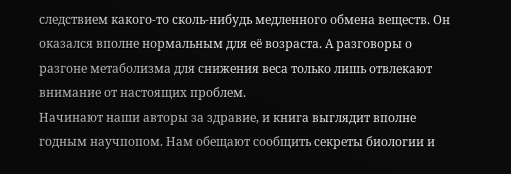следствием какого-то сколь-нибудь медленного обмена веществ. Он оказался вполне нормальным для её возраста. А разговоры о разгоне метаболизма для снижения веса только лишь отвлекают внимание от настоящих проблем.
Начинают наши авторы за здравие, и книга выглядит вполне годным научпопом. Нам обещают сообщить секреты биологии и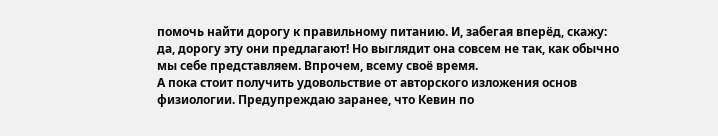помочь найти дорогу к правильному питанию. И, забегая вперёд, скажу: да, дорогу эту они предлагают! Но выглядит она совсем не так, как обычно мы себе представляем. Впрочем, всему своё время.
А пока стоит получить удовольствие от авторского изложения основ физиологии. Предупреждаю заранее, что Кевин по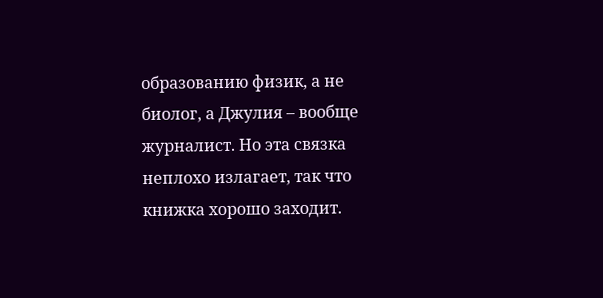образованию физик, а не биолог, а Джулия – вообще журналист. Но эта связка неплохо излагает, так что книжка хорошо заходит.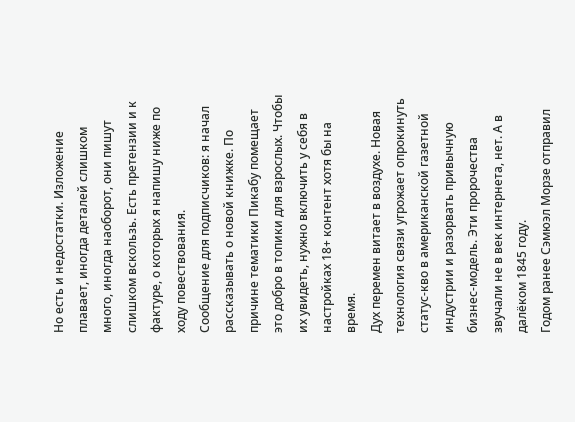Но есть и недостатки. Изложение плавает, иногда деталей слишком много, иногда наоборот, они пишут слишком вскользь. Есть претензии и к фактуре, о которых я напишу ниже по ходу повествования.
Сообщение для подписчиков: я начал рассказывать о новой книжке. По причине тематики Пикабу помещает это добро в топики для взрослых. Чтобы их увидеть, нужно включить у себя в настройках 18+ контент хотя бы на время.
Дух перемен витает в воздухе. Новая технология связи угрожает опрокинуть статус-кво в американской газетной индустрии и разорвать привычную бизнес-модель. Эти пророчества звучали не в век интернета, нет. А в далёком 1845 году.
Годом ранее Сэмюэл Морзе отправил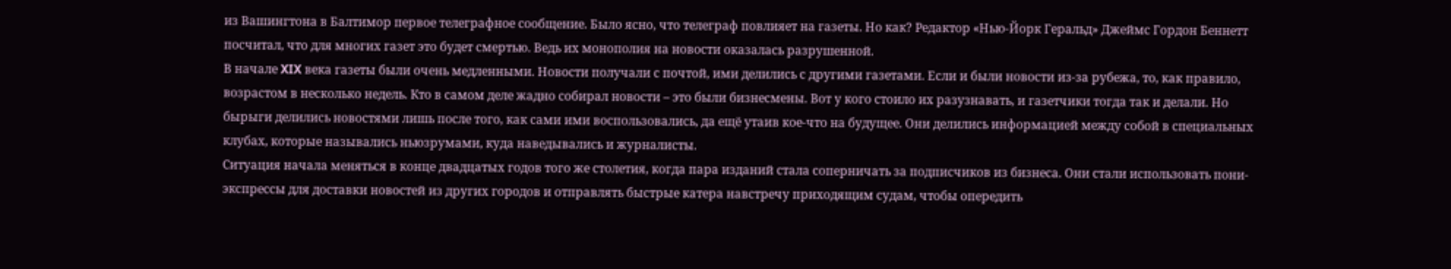из Вашингтона в Балтимор первое телеграфное сообщение. Было ясно, что телеграф повлияет на газеты. Но как? Редактор «Нью-Йорк Геральд» Джеймс Гордон Беннетт посчитал, что для многих газет это будет смертью. Ведь их монополия на новости оказалась разрушенной.
В начале XIX века газеты были очень медленными. Новости получали с почтой, ими делились с другими газетами. Если и были новости из-за рубежа, то, как правило, возрастом в несколько недель. Кто в самом деле жадно собирал новости – это были бизнесмены. Вот у кого стоило их разузнавать, и газетчики тогда так и делали. Но бырыги делились новостями лишь после того, как сами ими воспользовались, да ещё утаив кое-что на будущее. Они делились информацией между собой в специальных клубах, которые назывались ньюзрумами, куда наведывались и журналисты.
Ситуация начала меняться в конце двадцатых годов того же столетия, когда пара изданий стала соперничать за подписчиков из бизнеса. Они стали использовать пони-экспрессы для доставки новостей из других городов и отправлять быстрые катера навстречу приходящим судам, чтобы опередить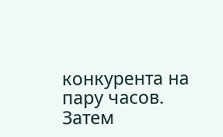конкурента на пару часов. Затем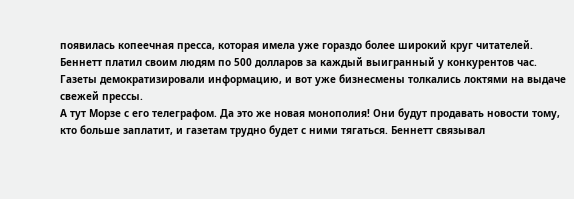появилась копеечная пресса, которая имела уже гораздо более широкий круг читателей. Беннетт платил своим людям по 500 долларов за каждый выигранный у конкурентов час. Газеты демократизировали информацию, и вот уже бизнесмены толкались локтями на выдаче свежей прессы.
А тут Морзе с его телеграфом. Да это же новая монополия! Они будут продавать новости тому, кто больше заплатит, и газетам трудно будет с ними тягаться. Беннетт связывал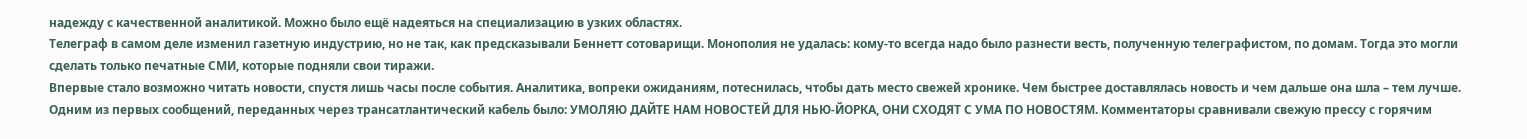надежду с качественной аналитикой. Можно было ещё надеяться на специализацию в узких областях.
Телеграф в самом деле изменил газетную индустрию, но не так, как предсказывали Беннетт сотоварищи. Монополия не удалась: кому-то всегда надо было разнести весть, полученную телеграфистом, по домам. Тогда это могли сделать только печатные СМИ, которые подняли свои тиражи.
Впервые стало возможно читать новости, спустя лишь часы после события. Аналитика, вопреки ожиданиям, потеснилась, чтобы дать место свежей хронике. Чем быстрее доставлялась новость и чем дальше она шла – тем лучше. Одним из первых сообщений, переданных через трансатлантический кабель было: УМОЛЯЮ ДАЙТЕ НАМ НОВОСТЕЙ ДЛЯ НЬЮ-ЙОРКА, ОНИ СХОДЯТ С УМА ПО НОВОСТЯМ. Комментаторы сравнивали свежую прессу с горячим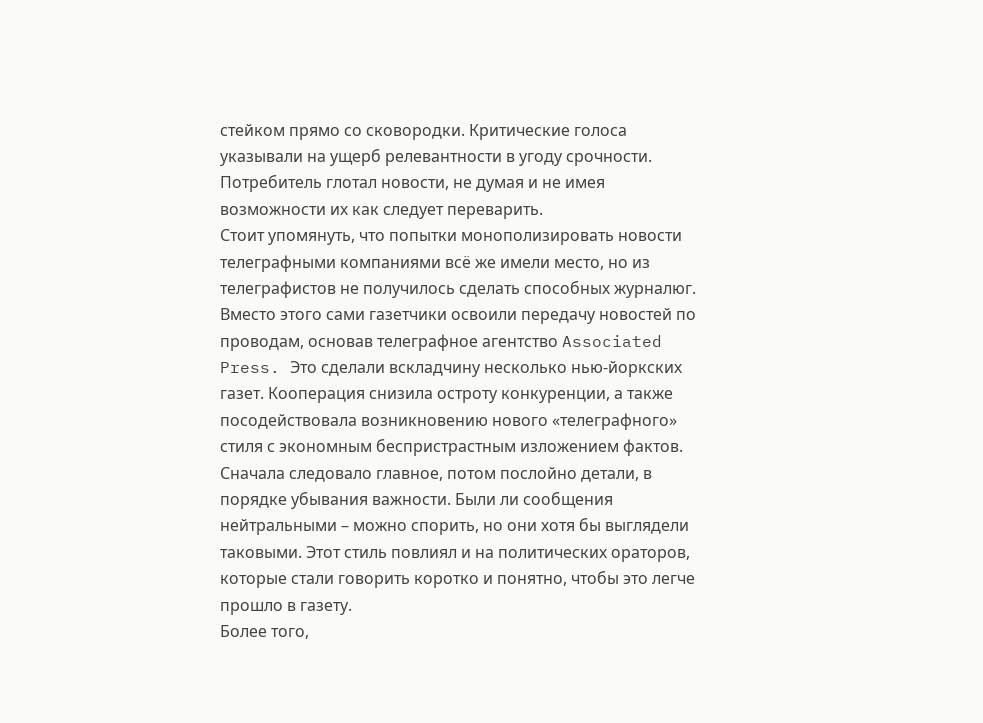стейком прямо со сковородки. Критические голоса указывали на ущерб релевантности в угоду срочности. Потребитель глотал новости, не думая и не имея возможности их как следует переварить.
Стоит упомянуть, что попытки монополизировать новости телеграфными компаниями всё же имели место, но из телеграфистов не получилось сделать способных журналюг. Вместо этого сами газетчики освоили передачу новостей по проводам, основав телеграфное агентство Associated Press. Это сделали вскладчину несколько нью-йоркских газет. Кооперация снизила остроту конкуренции, а также посодействовала возникновению нового «телеграфного» стиля с экономным беспристрастным изложением фактов. Сначала следовало главное, потом послойно детали, в порядке убывания важности. Были ли сообщения нейтральными – можно спорить, но они хотя бы выглядели таковыми. Этот стиль повлиял и на политических ораторов, которые стали говорить коротко и понятно, чтобы это легче прошло в газету.
Более того,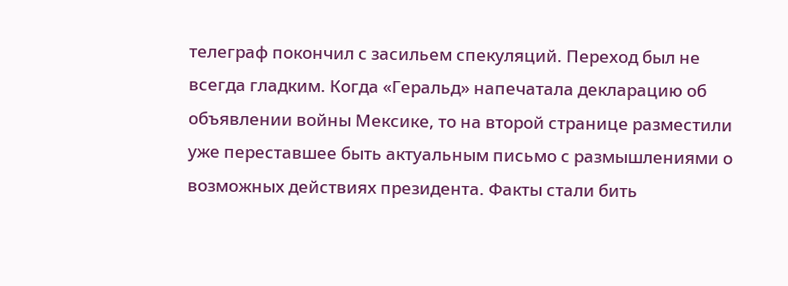телеграф покончил с засильем спекуляций. Переход был не всегда гладким. Когда «Геральд» напечатала декларацию об объявлении войны Мексике, то на второй странице разместили уже переставшее быть актуальным письмо с размышлениями о возможных действиях президента. Факты стали бить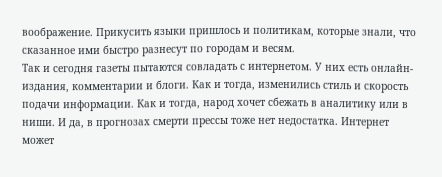воображение. Прикусить языки пришлось и политикам, которые знали, что сказанное ими быстро разнесут по городам и весям.
Так и сегодня газеты пытаются совладать с интернетом. У них есть онлайн-издания, комментарии и блоги. Как и тогда, изменились стиль и скорость подачи информации. Как и тогда, народ хочет сбежать в аналитику или в ниши. И да, в прогнозах смерти прессы тоже нет недостатка. Интернет может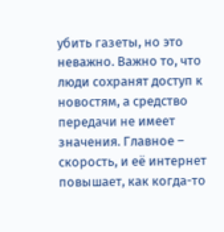убить газеты, но это неважно. Важно то, что люди сохранят доступ к новостям, а средство передачи не имеет значения. Главное – скорость, и её интернет повышает, как когда-то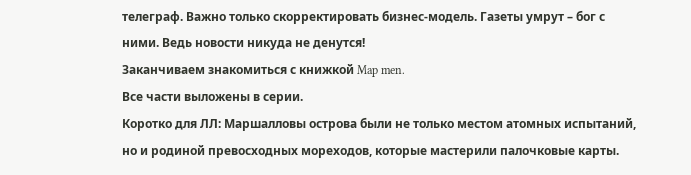телеграф. Важно только скорректировать бизнес-модель. Газеты умрут – бог с ними. Ведь новости никуда не денутся!
Заканчиваем знакомиться с книжкой Map men.
Все части выложены в серии.
Коротко для ЛЛ: Маршалловы острова были не только местом атомных испытаний, но и родиной превосходных мореходов, которые мастерили палочковые карты.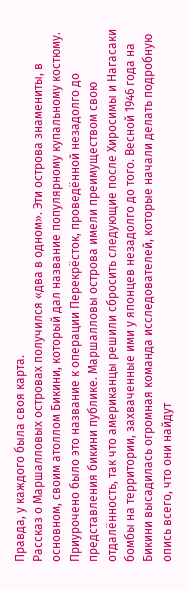Правда, у каждого была своя карта.
Рассказ о Маршалловых островах получился «два в одном». Эти острова знамениты, в основном, своим атоллом Бикини, который дал название популярному купальному костюму. Приурочено было это название к операции Перекрёсток, проведённой незадолго до представления бикини публике. Маршалловы острова имели преимуществом свою отдалённость, так что американцы решили сбросить следующие после Хиросимы и Нагасаки бомбы на территории, захваченные ими у японцев незадолго до того. Весной 1946 года на Бикини высадилась огромная команда исследователей, которые начали делать подробную опись всего, что они найдут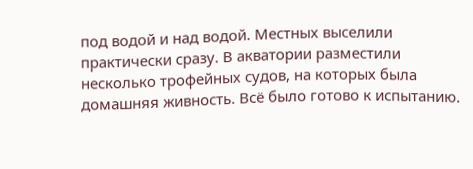под водой и над водой. Местных выселили практически сразу. В акватории разместили несколько трофейных судов, на которых была домашняя живность. Всё было готово к испытанию.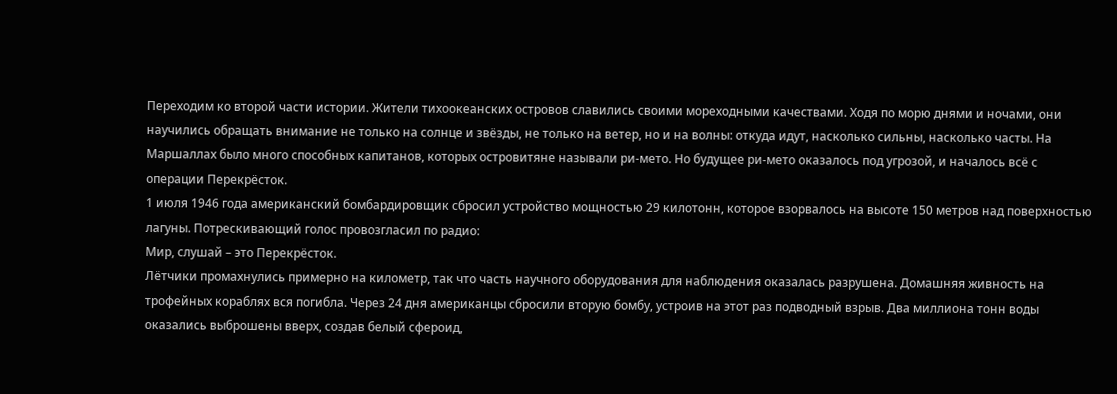Переходим ко второй части истории. Жители тихоокеанских островов славились своими мореходными качествами. Ходя по морю днями и ночами, они научились обращать внимание не только на солнце и звёзды, не только на ветер, но и на волны: откуда идут, насколько сильны, насколько часты. На Маршаллах было много способных капитанов, которых островитяне называли ри-мето. Но будущее ри-мето оказалось под угрозой, и началось всё с операции Перекрёсток.
1 июля 1946 года американский бомбардировщик сбросил устройство мощностью 29 килотонн, которое взорвалось на высоте 150 метров над поверхностью лагуны. Потрескивающий голос провозгласил по радио:
Мир, слушай – это Перекрёсток.
Лётчики промахнулись примерно на километр, так что часть научного оборудования для наблюдения оказалась разрушена. Домашняя живность на трофейных кораблях вся погибла. Через 24 дня американцы сбросили вторую бомбу, устроив на этот раз подводный взрыв. Два миллиона тонн воды оказались выброшены вверх, создав белый сфероид,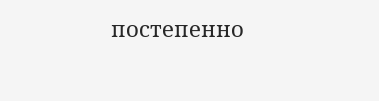постепенно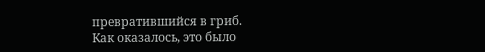превратившийся в гриб.
Как оказалось, это было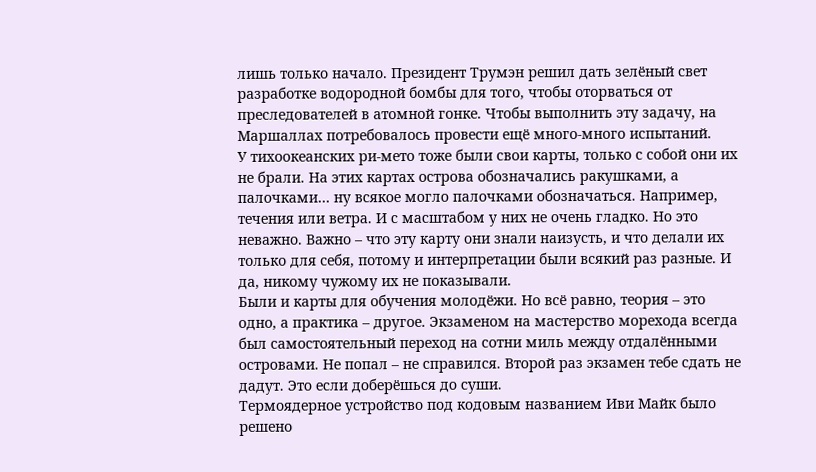лишь только начало. Президент Трумэн решил дать зелёный свет разработке водородной бомбы для того, чтобы оторваться от преследователей в атомной гонке. Чтобы выполнить эту задачу, на Маршаллах потребовалось провести ещё много-много испытаний.
У тихоокеанских ри-мето тоже были свои карты, только с собой они их не брали. На этих картах острова обозначались ракушками, а палочками… ну всякое могло палочками обозначаться. Например, течения или ветра. И с масштабом у них не очень гладко. Но это неважно. Важно – что эту карту они знали наизусть, и что делали их только для себя, потому и интерпретации были всякий раз разные. И да, никому чужому их не показывали.
Были и карты для обучения молодёжи. Но всё равно, теория – это одно, а практика – другое. Экзаменом на мастерство морехода всегда был самостоятельный переход на сотни миль между отдалёнными островами. Не попал – не справился. Второй раз экзамен тебе сдать не дадут. Это если доберёшься до суши.
Термоядерное устройство под кодовым названием Иви Майк было решено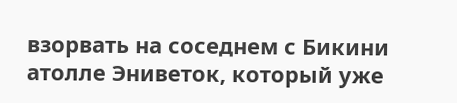взорвать на соседнем с Бикини атолле Эниветок, который уже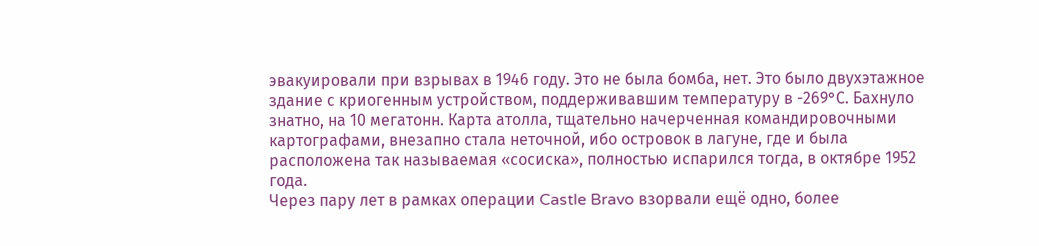эвакуировали при взрывах в 1946 году. Это не была бомба, нет. Это было двухэтажное здание с криогенным устройством, поддерживавшим температуру в -269°С. Бахнуло знатно, на 10 мегатонн. Карта атолла, тщательно начерченная командировочными картографами, внезапно стала неточной, ибо островок в лагуне, где и была расположена так называемая «сосиска», полностью испарился тогда, в октябре 1952 года.
Через пару лет в рамках операции Castle Bravo взорвали ещё одно, более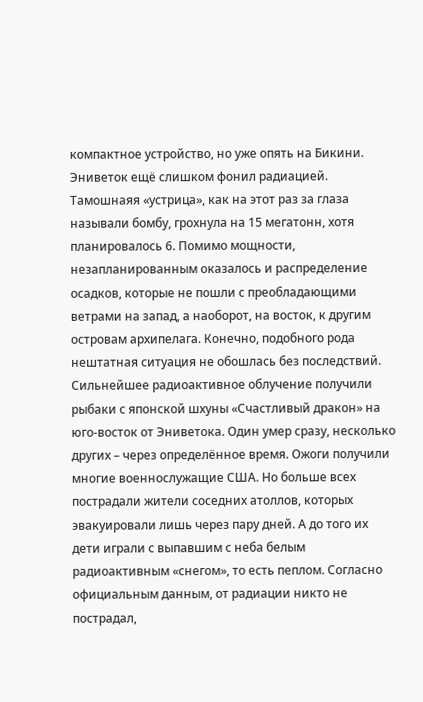компактное устройство, но уже опять на Бикини. Эниветок ещё слишком фонил радиацией. Тамошнаяя «устрица», как на этот раз за глаза называли бомбу, грохнула на 15 мегатонн, хотя планировалось 6. Помимо мощности, незапланированным оказалось и распределение осадков, которые не пошли с преобладающими ветрами на запад, а наоборот, на восток, к другим островам архипелага. Конечно, подобного рода нештатная ситуация не обошлась без последствий. Сильнейшее радиоактивное облучение получили рыбаки с японской шхуны «Счастливый дракон» на юго-восток от Эниветока. Один умер сразу, несколько других – через определённое время. Ожоги получили многие военнослужащие США. Но больше всех пострадали жители соседних атоллов, которых эвакуировали лишь через пару дней. А до того их дети играли с выпавшим с неба белым радиоактивным «снегом», то есть пеплом. Согласно официальным данным, от радиации никто не пострадал,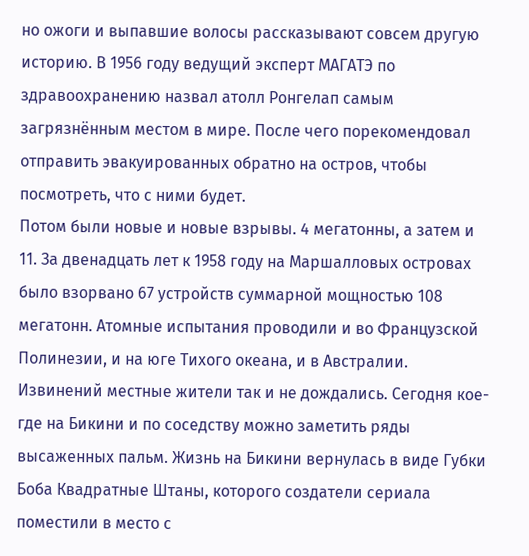но ожоги и выпавшие волосы рассказывают совсем другую историю. В 1956 году ведущий эксперт МАГАТЭ по здравоохранению назвал атолл Ронгелап самым загрязнённым местом в мире. После чего порекомендовал отправить эвакуированных обратно на остров, чтобы посмотреть, что с ними будет.
Потом были новые и новые взрывы. 4 мегатонны, а затем и 11. За двенадцать лет к 1958 году на Маршалловых островах было взорвано 67 устройств суммарной мощностью 108 мегатонн. Атомные испытания проводили и во Французской Полинезии, и на юге Тихого океана, и в Австралии. Извинений местные жители так и не дождались. Сегодня кое-где на Бикини и по соседству можно заметить ряды высаженных пальм. Жизнь на Бикини вернулась в виде Губки Боба Квадратные Штаны, которого создатели сериала поместили в место с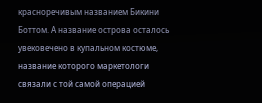красноречивым названием Бикини Боттом. А название острова осталось увековечено в купальном костюме, название которого маркетологи связали с той самой операцией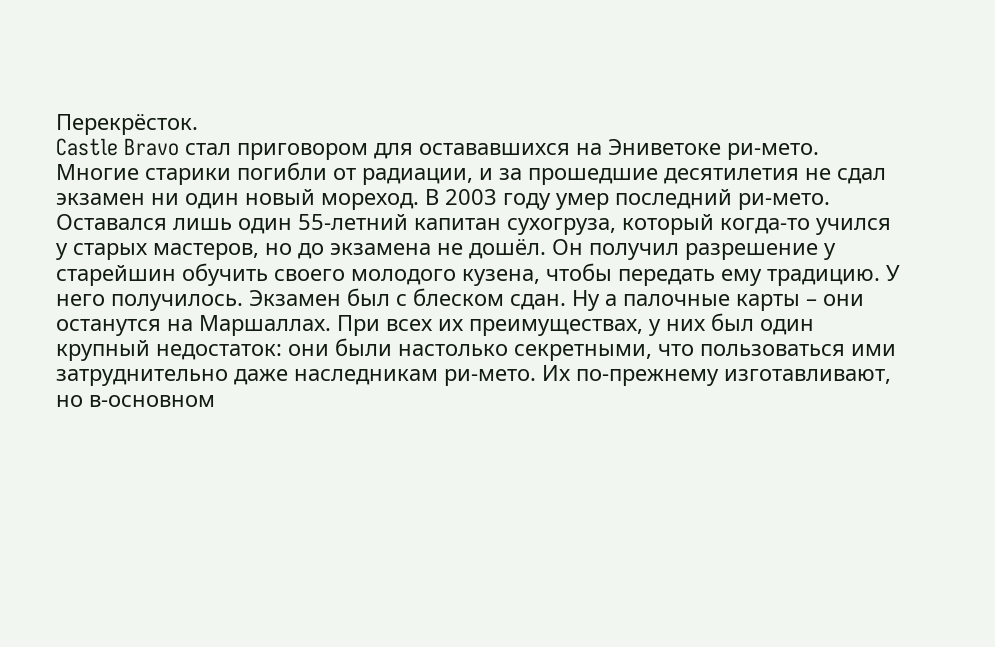Перекрёсток.
Castle Bravo стал приговором для остававшихся на Эниветоке ри-мето. Многие старики погибли от радиации, и за прошедшие десятилетия не сдал экзамен ни один новый мореход. В 2003 году умер последний ри-мето. Оставался лишь один 55-летний капитан сухогруза, который когда-то учился у старых мастеров, но до экзамена не дошёл. Он получил разрешение у старейшин обучить своего молодого кузена, чтобы передать ему традицию. У него получилось. Экзамен был с блеском сдан. Ну а палочные карты – они останутся на Маршаллах. При всех их преимуществах, у них был один крупный недостаток: они были настолько секретными, что пользоваться ими затруднительно даже наследникам ри-мето. Их по-прежнему изготавливают, но в-основном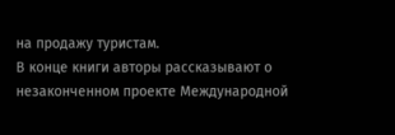на продажу туристам.
В конце книги авторы рассказывают о незаконченном проекте Международной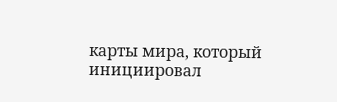карты мира, который инициировал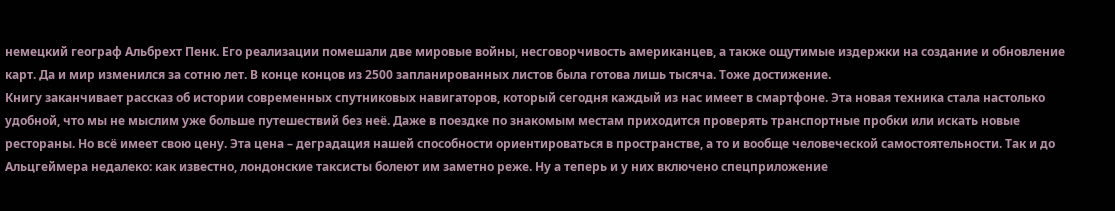немецкий географ Альбрехт Пенк. Его реализации помешали две мировые войны, несговорчивость американцев, а также ощутимые издержки на создание и обновление карт. Да и мир изменился за сотню лет. В конце концов из 2500 запланированных листов была готова лишь тысяча. Тоже достижение.
Книгу заканчивает рассказ об истории современных спутниковых навигаторов, который сегодня каждый из нас имеет в смартфоне. Эта новая техника стала настолько удобной, что мы не мыслим уже больше путешествий без неё. Даже в поездке по знакомым местам приходится проверять транспортные пробки или искать новые рестораны. Но всё имеет свою цену. Эта цена – деградация нашей способности ориентироваться в пространстве, а то и вообще человеческой самостоятельности. Так и до Альцгеймера недалеко: как известно, лондонские таксисты болеют им заметно реже. Ну а теперь и у них включено спецприложение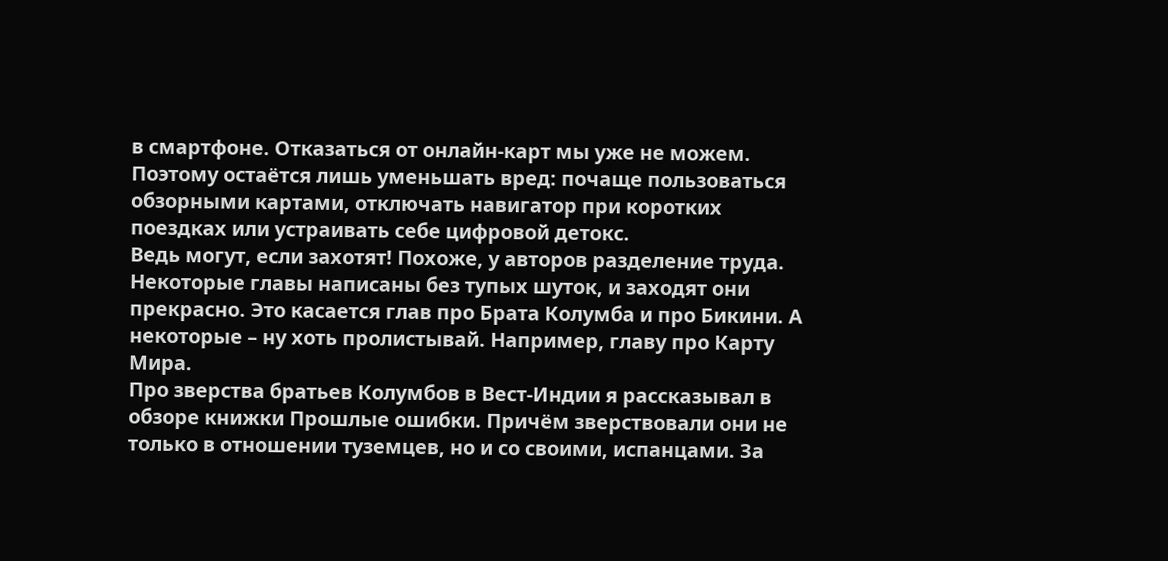в смартфоне. Отказаться от онлайн-карт мы уже не можем. Поэтому остаётся лишь уменьшать вред: почаще пользоваться обзорными картами, отключать навигатор при коротких поездках или устраивать себе цифровой детокс.
Ведь могут, если захотят! Похоже, у авторов разделение труда. Некоторые главы написаны без тупых шуток, и заходят они прекрасно. Это касается глав про Брата Колумба и про Бикини. А некоторые – ну хоть пролистывай. Например, главу про Карту Мира.
Про зверства братьев Колумбов в Вест-Индии я рассказывал в обзоре книжки Прошлые ошибки. Причём зверствовали они не только в отношении туземцев, но и со своими, испанцами. За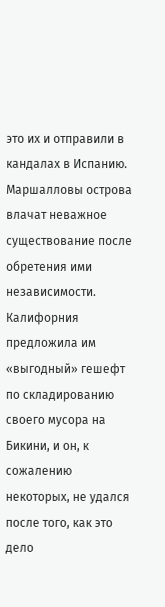это их и отправили в кандалах в Испанию. Маршалловы острова влачат неважное существование после обретения ими независимости. Калифорния предложила им «выгодный» гешефт по складированию своего мусора на Бикини, и он, к сожалению некоторых, не удался после того, как это дело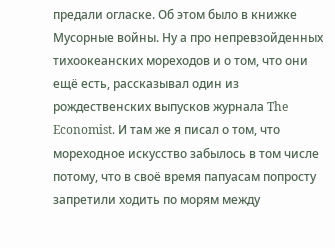предали огласке. Об этом было в книжке Мусорные войны. Ну а про непревзойденных тихоокеанских мореходов и о том, что они ещё есть, рассказывал один из рождественских выпусков журнала The Economist. И там же я писал о том, что мореходное искусство забылось в том числе потому, что в своё время папуасам попросту запретили ходить по морям между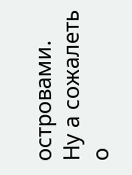островами.
Ну а сожалеть о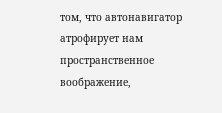том, что автонавигатор атрофирует нам пространственное воображение,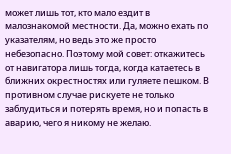может лишь тот, кто мало ездит в малознакомой местности. Да, можно ехать по указателям, но ведь это же просто небезопасно. Поэтому мой совет: откажитесь от навигатора лишь тогда, когда катаетесь в ближних окрестностях или гуляете пешком. В противном случае рискуете не только заблудиться и потерять время, но и попасть в аварию, чего я никому не желаю.